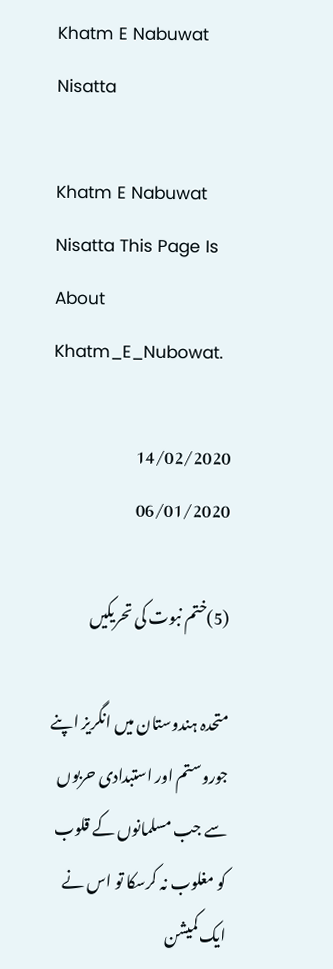Khatm E Nabuwat Nisatta

Khatm E Nabuwat Nisatta This Page Is About Khatm_E_Nubowat.

14/02/2020
06/01/2020

(5)ختم نبوت کی تحریکیں

متحدہ ہندوستان میں انگریز اپنے جوروستم اور استبدادی حربوں سے جب مسلمانوں کے قلوب کو مغلوب نہ کرسکا تو اس نے ایک کمیشن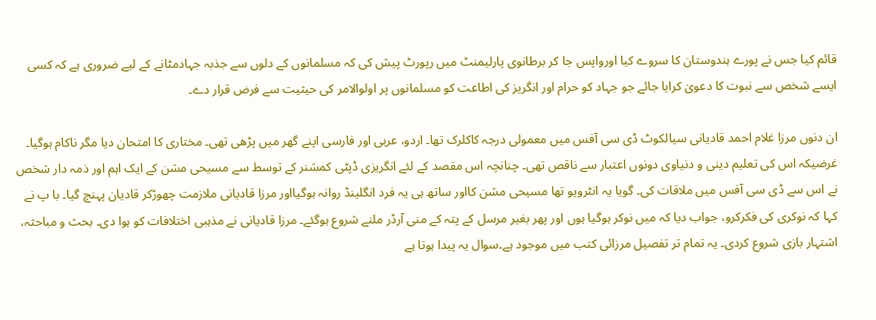قائم کیا جس نے پورے ہندوستان کا سروے کیا اورواپس جا کر برطانوی پارلیمنٹ میں رپورٹ پیش کی کہ مسلمانوں کے دلوں سے جذبہ جہادمٹانے کے لیے ضروری ہے کہ کسی ایسے شخص سے نبوت کا دعویٰ کرایا جائے جو جہاد کو حرام اور انگریز کی اطاعت کو مسلمانوں پر اولوالامر کی حیثیت سے فرض قرار دے۔

ان دنوں مرزا غلام احمد قادیانی سیالکوٹ ڈی سی آفس میں معمولی درجہ کاکلرک تھا۔ اردو، عربی اور فارسی اپنے گھر میں پڑھی تھی۔ مختاری کا امتحان دیا مگر ناکام ہوگیا۔ غرضیکہ اس کی تعلیم دینی و دنیاوی دونوں اعتبار سے ناقص تھی۔ چنانچہ اس مقصد کے لئے انگریزی ڈپٹی کمشنر کے توسط سے مسیحی مشن کے ایک اہم اور ذمہ دار شخص نے اس سے ڈی سی آفس میں ملاقات کی۔ گویا یہ انٹرویو تھا مسیحی مشن کااور ساتھ ہی یہ فرد انگلینڈ روانہ ہوگیااور مرزا قادیانی ملازمت چھوڑکر قادیان پہنچ گیا۔ با پ نے کہا کہ نوکری کی فکرکرو، جواب دیا کہ میں نوکر ہوگیا ہوں اور پھر بغیر مرسل کے پتہ کے منی آرڈر ملنے شروع ہوگئے۔ مرزا قادیانی نے مذہبی اختلافات کو ہوا دی۔ بحث و مباحثہ، اشتہار بازی شروع کردی۔ یہ تمام تر تفصیل مرزائی کتب میں موجود ہے۔سوال یہ پیدا ہوتا ہے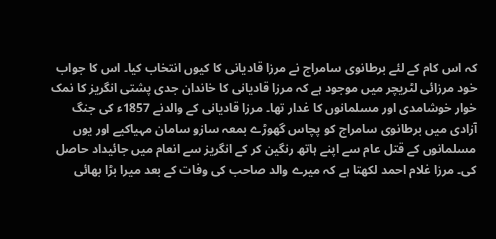کہ اس کام کے لئے برطانوی سامراج نے مرزا قادیانی کا کیوں انتخاب کیا۔ اس کا جواب خود مرزائی لٹریچر میں موجود ہے کہ مرزا قادیانی کا خاندان جدی پشتی انگریز کا نمک خوار خوشامدی اور مسلمانوں کا غدار تھا۔ مرزا قادیانی کے والدنے 1857ء کی جنگ آزادی میں برطانوی سامراج کو پچاس گھوڑے بمعہ سازو سامان مہیاکیے اور یوں مسلمانوں کے قتل عام سے اپنے ہاتھ رنگین کر کے انگریز سے انعام میں جائیداد حاصل کی۔ مرزا غلام احمد لکھتا ہے کہ میرے والد صاحب کی وفات کے بعد میرا بڑا بھائی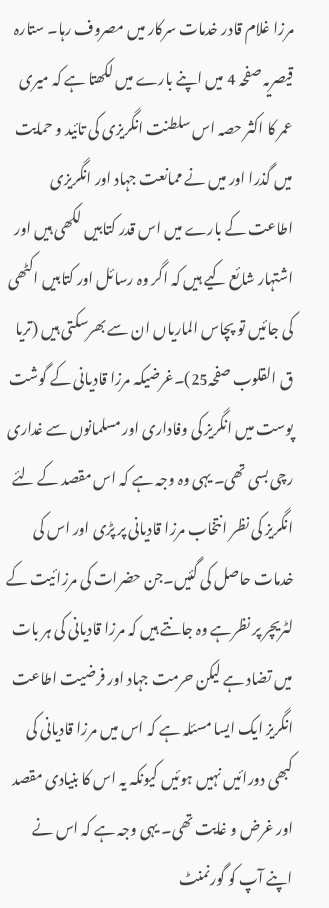مرزا غلام قادر خدمات سرکار میں مصروف رہا۔ ستارہ قیصریہ صفحہ 4 میں اپنے بارے میں لکھتا ہے کہ میری عمر کا اکثر حصہ اس سلطنت انگریزی کی تائید و حمایت میں گذرا اور میں نے ممانعت جہاد اور انگریزی اطاعت کے بارے میں اس قدر کتابیں لکھی ہیں اور اشتہار شائع کیے ہیں کہ اگر وہ رسائل اور کتابیں اکٹھی کی جائیں تو پچاس الماریاں ان سے بھرسکتی ہیں (تریا ق القلوب صفحہ25)۔غرضیکہ مرزا قادیانی کے گوشت پوست میں انگریز کی وفاداری اور مسلمانوں سے غداری رچی بسی تھی۔ یہی وہ وجہ ہے کہ اس مقصد کے لئے انگریز کی نظر انتخاب مرزا قادیانی پر پڑی اور اس کی خدمات حاصل کی گئیں۔جن حضرات کی مرزائیت کے لٹریچر پر نظرہے وہ جانتے ہیں کہ مرزا قادیانی کی ہر بات میں تضاد ہے لیکن حرمت جہاد اور فرضیت اطاعت انگریز ایک ایسا مسئلہ ہے کہ اس میں مرزا قادیانی کی کبھی دورائیں نہیں ہوئیں کیونکہ یہ اس کا بنیادی مقصد اور غرض و غایت تھی۔ یہی وجہ ہے کہ اس نے اپنے آپ کو گورنمنٹ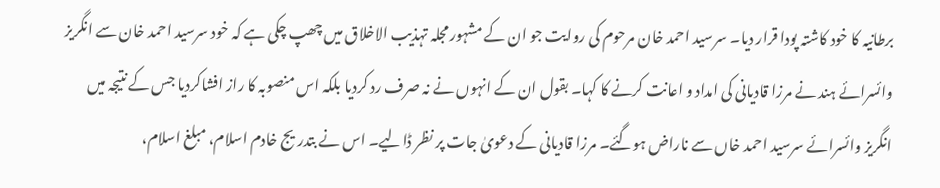برطانیہ کا خود کاشتہ پودا قرار دیا۔ سرسید احمد خان مرحوم کی روایت جو ان کے مشہور مجلہ تہذیب الاخلاق میں چھپ چکی ہے کہ خود سرسید احمد خان سے انگریز وائسرائے ہند نے مرزا قادیانی کی امداد و اعانت کرنے کا کہا۔ بقول ان کے انہوں نے نہ صرف رد کردیا بلکہ اس منصوبہ کا راز افشاکردیا جس کے نتیجہ میں انگریز وائسرائے سرسید احمد خاں سے ناراض ہوگئے۔ مرزا قادیانی کے دعویٰ جات پر نظر ڈالیے۔ اس نے بتدریج خادم اسلام، مبلغ اسلام،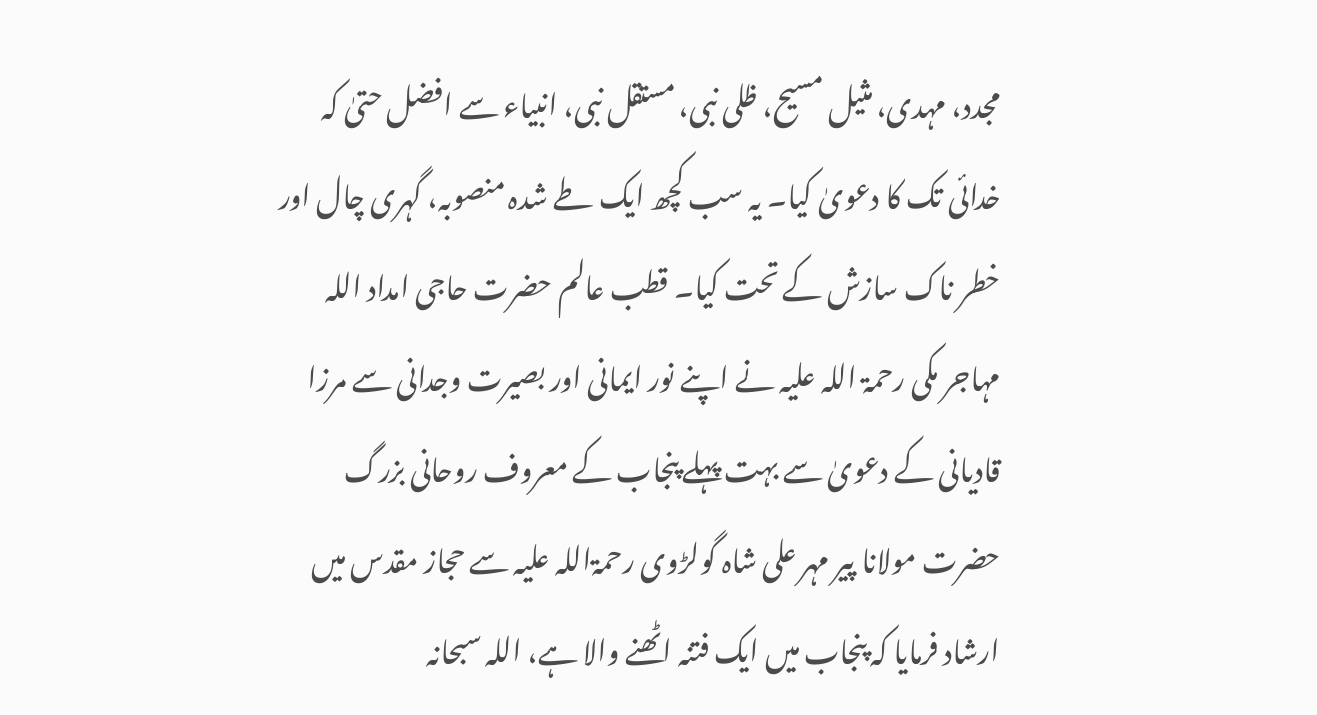مجدد، مہدی، مثیل مسیح، ظلی نبی، مستقل نبی، انبیاء سے افضل حتیٰ کہ خدائی تک کا دعویٰ کیا۔ یہ سب کچھ ایک طے شدہ منصوبہ، گہری چال اور خطر ناک سازش کے تحت کیا۔ قطب عالم حضرت حاجی امداد اللہ مہاجر مکی رحمۃ اللہ علیہ نے اپنے نور ایمانی اور بصیرت وجدانی سے مرزا قادیانی کے دعویٰ سے بہت پہلے پنجاب کے معروف روحانی بزرگ حضرت مولانا پیر مہر علی شاہ گولڑوی رحمۃاللہ علیہ سے حجاز مقدس میں ارشاد فرمایا کہ پنجاب میں ایک فتنہ اٹھنے والا ہے، اللہ سبحانہ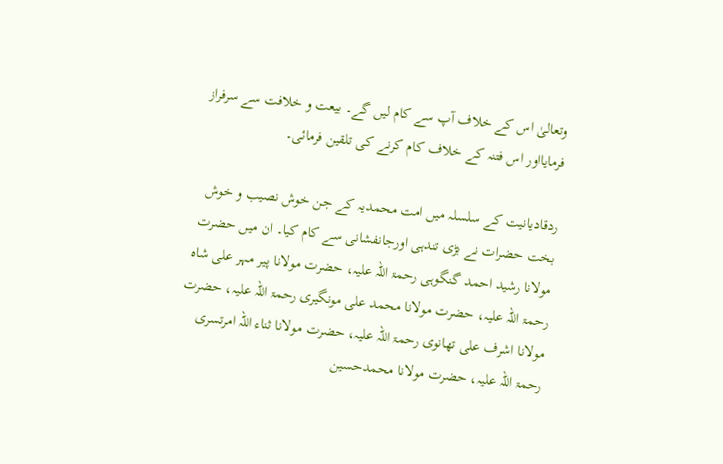وتعالیٰ اس کے خلاف آپ سے کام لیں گے۔ بیعت و خلافت سے سرفراز فرمایااور اس فتنہ کے خلاف کام کرنے کی تلقین فرمائی۔

ردقادیانیت کے سلسلہ میں امت محمدیہ کے جن خوش نصیب و خوش بخت حضرات نے بڑی تندہی اورجانفشانی سے کام کیا۔ ان میں حضرت مولانا رشید احمد گنگوہی رحمۃ اللہ علیہ، حضرت مولانا پیر مہر علی شاہ رحمۃ اللہ علیہ، حضرت مولانا محمد علی مونگیری رحمۃ اللہ علیہ، حضرت مولانا اشرف علی تھانوی رحمۃ اللہ علیہ، حضرت مولانا ثناء اللہ امرتسری رحمۃ اللہ علیہ، حضرت مولانا محمدحسین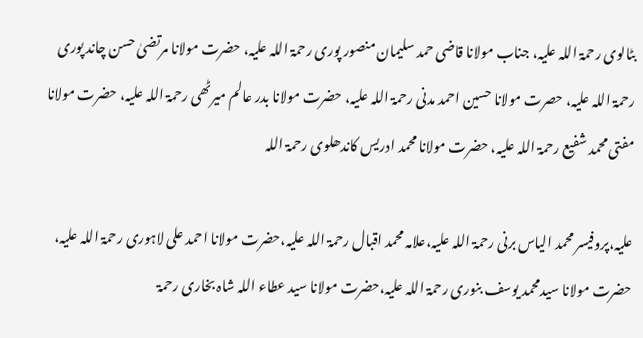بٹالوی رحمۃ اللہ علیہ، جناب مولانا قاضی حمد سلیمان منصور پوری رحمۃ اللہ علیہ، حضرت مولانا مرتضیٰ حسن چاند پوری رحمۃ اللہ علیہ، حصرت مولانا حسین احمد مدنی رحمۃ اللہ علیہ، حضرت مولانا بدر عالم میرٹھی رحمۃ اللہ علیہ، حضرت مولانا مفتی محمد شفیع رحمۃ اللہ علیہ، حضرت مولانا محمد ادریس کاندھلوی رحمۃ اللہ

علیہ،پروفیسر محمد الیاس برنی رحمۃ اللہ علیہ،علامہ محمد اقبال رحمۃ اللہ علیہ،حضرت مولانا احمد علی لاہوری رحمۃ اللہ علیہ، حضرت مولانا سیدمحمد یوسف بنوری رحمۃ اللہ علیہ،حضرت مولانا سید عطاء اللہ شاہ بخاری رحمۃ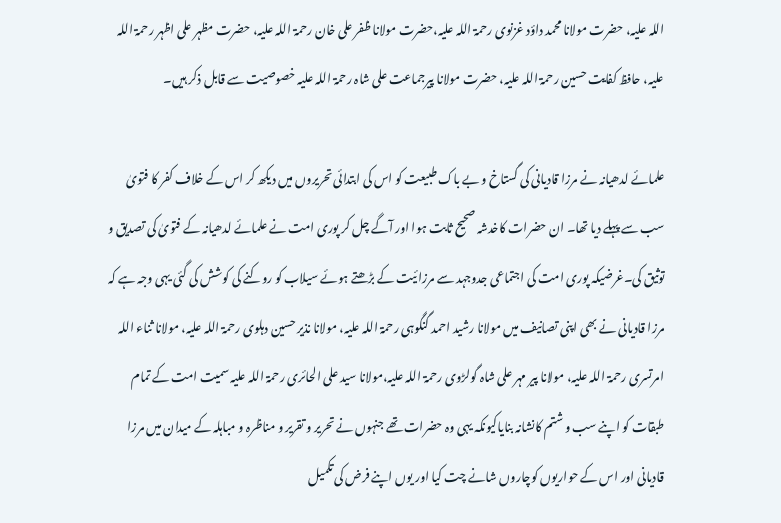اللہ علیہ، حضرت مولانا محمد داؤد غزنوی رحمۃ اللہ علیہ،حضرت مولانا ظفر علی خان رحمۃ اللہ علیہ، حضرت مظہر علی اظہر رحمۃ اللہ علیہ، حافظ کفایت حسین رحمۃ اللہ علیہ، حضرت مولانا پیرجماعت علی شاہ رحمۃ اللہ علیہ خصوصیت سے قابل ذکر ہیں۔

علمائے لدھیانہ نے مرزا قادیانی کی گستاخ و بے باک طبیعت کو اس کی ابتدائی تحریروں میں دیکھ کر اس کے خلاف کفر کا فتویٰ سب سے پہلے دیا تھا۔ ان حضرات کاخدشہ صحیح ثابت ہوا اور آگے چل کر پوری امت نے علمائے لدھیانہ کے فتویٰ کی تصدیق و توثیق کی۔غرضیکہ پوری امت کی اجتماعی جدوجہد سے مرزائیت کے بڑھتے ہوئے سیلاب کو روکنے کی کوشش کی گئی یہی وجہ ہے کہ مرزا قادیانی نے بھی اپنی تصانیف میں مولانا رشید احمد گنگوہی رحمۃ اللہ علیہ، مولانا نذیر حسین دہلوی رحمۃ اللہ علیہ، مولانا ثناء اللہ امرتسری رحمۃ اللہ علیہ، مولانا پیر مہر علی شاہ گولڑوی رحمۃ اللہ علیہ،مولانا سید علی الحائری رحمۃ اللہ علیہ سمیت امت کے تمام طبقات کو اپنے سب و شتم کانشانہ بنایاکیونکہ یہی وہ حضرات تھے جنہوں نے تحریر و تقریر و مناظرہ و مباہلہ کے میدان میں مرزا قادیانی اور اس کے حواریوں کوچاروں شانے چت کیا اور یوں اپنے فرض کی تکمیل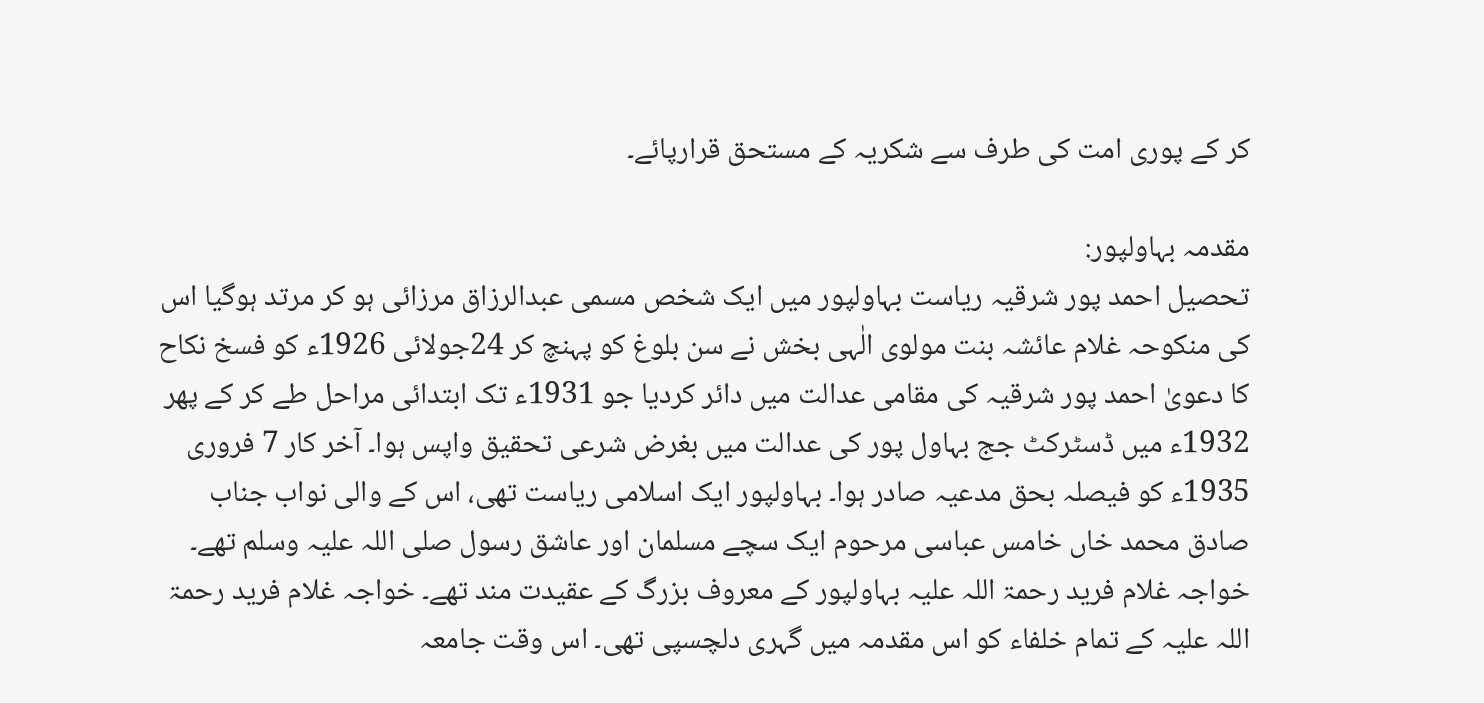کر کے پوری امت کی طرف سے شکریہ کے مستحق قرارپائے۔

مقدمہ بہاولپور:
تحصیل احمد پور شرقیہ ریاست بہاولپور میں ایک شخص مسمی عبدالرزاق مرزائی ہو کر مرتد ہوگیا اس کی منکوحہ غلام عائشہ بنت مولوی الٰہی بخش نے سن بلوغ کو پہنچ کر 24جولائی 1926ء کو فسخ نکاح کا دعویٰ احمد پور شرقیہ کی مقامی عدالت میں دائر کردیا جو 1931ء تک ابتدائی مراحل طے کر کے پھر 1932ء میں ڈسٹرکٹ جج بہاول پور کی عدالت میں بغرض شرعی تحقیق واپس ہوا۔ آخر کار 7 فروری 1935ء کو فیصلہ بحق مدعیہ صادر ہوا۔ بہاولپور ایک اسلامی ریاست تھی، اس کے والی نواب جناب صادق محمد خاں خامس عباسی مرحوم ایک سچے مسلمان اور عاشق رسول صلی اللہ علیہ وسلم تھے۔ خواجہ غلام فرید رحمۃ اللہ علیہ بہاولپور کے معروف بزرگ کے عقیدت مند تھے۔ خواجہ غلام فرید رحمۃ اللہ علیہ کے تمام خلفاء کو اس مقدمہ میں گہری دلچسپی تھی۔ اس وقت جامعہ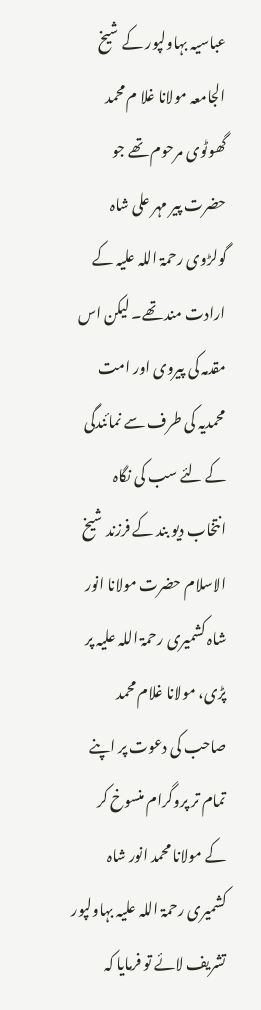عباسیہ بہاولپور کے شیخ الجامعہ مولانا غلا م محمد گھوٹوی مرحوم تھے جو حضرت پیر مہر علی شاہ گولڑوی رحمۃ اللہ علیہ کے ارادت مند تھے۔ لیکن اس مقدمہ کی پیروی اور امت محمدیہ کی طرف سے نمائندگی کے لئے سب کی نگاہ انتخاب دیو بند کے فرزند شیخ الاسلام حضرت مولانا انور شاہ کشمیری رحمۃ اللہ علیہ پر پڑی، مولانا غلام محمد صاحب کی دعوت پر اپنے تمام تر پروگرام منسوخ کر کے مولانا محمد انور شاہ کشمیری رحمۃ اللہ علیہ بہاولپور تشریف لائے تو فرمایا کہ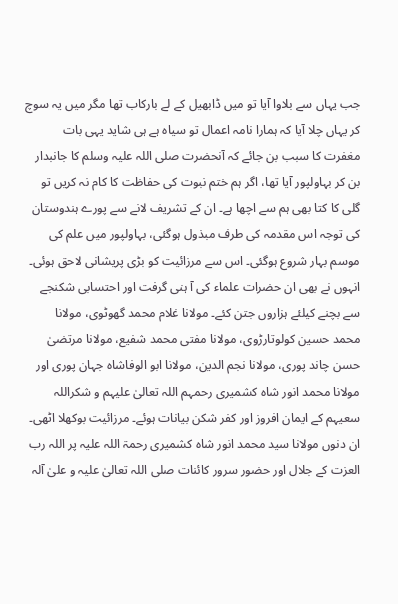جب یہاں سے بلاوا آیا تو میں ڈابھیل کے لے بارکاب تھا مگر میں یہ سوچ کر یہاں چلا آیا کہ ہمارا نامہ اعمال تو سیاہ ہے ہی شاید یہی بات مغفرت کا سبب بن جائے کہ آنحضرت صلی اللہ علیہ وسلم کا جانبدار بن کر بہاولپور آیا تھا، اگر ہم ختم نبوت کی حفاظت کا کام نہ کریں تو گلی کا کتا بھی ہم سے اچھا ہے۔ ان کے تشریف لانے سے پورے ہندوستان کی توجہ اس مقدمہ کی طرف مبذول ہوگئی، بہاولپور میں علم کی موسم بہار شروع ہوگئی۔ اس سے مرزائیت کو بڑی پریشانی لاحق ہوئی۔ انہوں نے بھی ان حضرات علماء کی آ ہنی گرفت اور احتسابی شکنجے سے بچنے کیلئے ہزاروں جتن کئے۔ مولانا غلام محمد گھوٹوی، مولانا محمد حسین کولوتارڑوی، مولانا مفتی محمد شفیع، مولانا مرتضیٰ حسن چاند پوری، مولانا نجم الدین، مولانا ابو الوفاشاہ جہان پوری اور مولانا محمد انور شاہ کشمیری رحمہم اللہ تعالیٰ علیہم و شکراللہ سعیہم کے ایمان افروز اور کفر شکن بیانات ہوئے۔ مرزائیت بوکھلا اٹھی۔ ان دنوں مولانا سید محمد انور شاہ کشمیری رحمۃ اللہ علیہ پر اللہ رب العزت کے جلال اور حضور سرور کائنات صلی اللہ تعالیٰ علیہ و علیٰ آلہ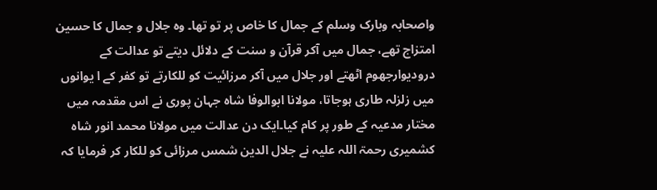واصحابہ وبارک وسلم کے جمال کا خاص پر تو تھا۔ وہ جلال و جمال کا حسین امتزاج تھے، جمال میں آکر قرآن و سنت کے دلائل دیتے تو عدالت کے درودیوارجھوم اٹھتے اور جلال میں آکر مرزائیت کو للکارتے تو کفر کے ا یوانوں میں زلزلہ طاری ہوجاتا، مولانا ابوالوفا شاہ جہان پوری نے اس مقدمہ میں مختار مدعیہ کے طور پر کام کیا۔ایک دن عدالت میں مولانا محمد انور شاہ کشمیری رحمۃ اللہ علیہ نے جلال الدین شمس مرزائی کو للکار کر فرمایا کہ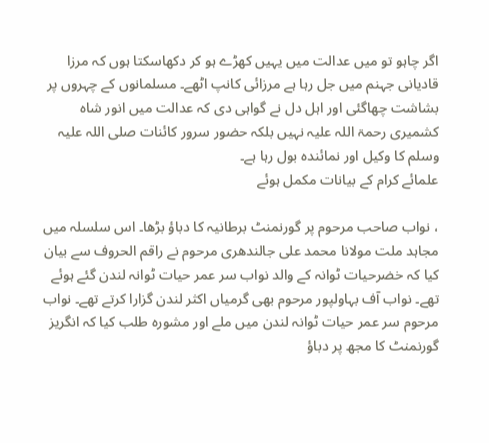اگر چاہو تو میں عدالت میں یہیں کھڑے ہو کر دکھاسکتا ہوں کہ مرزا قادیانی جہنم میں جل رہا ہے مرزائی کانپ اٹھے۔ مسلمانوں کے چہروں پر بشاشت چھاگئی اور اہل دل نے گواہی دی کہ عدالت میں انور شاہ کشمیری رحمۃ اللہ علیہ نہیں بلکہ حضور سرور کائنات صلی اللہ علیہ وسلم کا وکیل اور نمائندہ بول رہا ہے۔
علمائے کرام کے بیانات مکمل ہوئے

، نواب صاحب مرحوم پر گورنمنٹ برطانیہ کا دباؤ بڑھا۔ اس سلسلہ میں مجاہد ملت مولانا محمد علی جالندھری مرحوم نے راقم الحروف سے بیان کیا کہ خضرحیات ٹوانہ کے والد نواب سر عمر حیات ٹوانہ لندن گئے ہوئے تھے۔ نواب آف بہاولپور مرحوم بھی گرمیاں اکثر لندن گزارا کرتے تھے۔ نواب مرحوم سر عمر حیات ٹوانہ لندن میں ملے اور مشورہ طلب کیا کہ انگریز گورنمنٹ کا مجھ پر دباؤ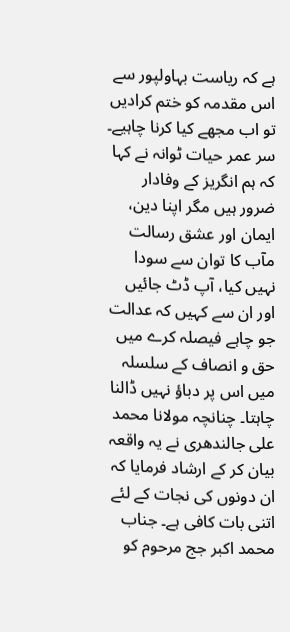ہے کہ ریاست بہاولپور سے اس مقدمہ کو ختم کرادیں تو اب مجھے کیا کرنا چاہیے۔ سر عمر حیات ٹوانہ نے کہا کہ ہم انگریز کے وفادار ضرور ہیں مگر اپنا دین، ایمان اور عشق رسالت مآب کا توان سے سودا نہیں کیا، آپ ڈٹ جائیں اور ان سے کہیں کہ عدالت جو چاہے فیصلہ کرے میں حق و انصاف کے سلسلہ میں اس پر دباؤ نہیں ڈالنا چاہتا۔ چنانچہ مولانا محمد علی جالندھری نے یہ واقعہ بیان کر کے ارشاد فرمایا کہ ان دونوں کی نجات کے لئے اتنی بات کافی ہے۔ جناب محمد اکبر جج مرحوم کو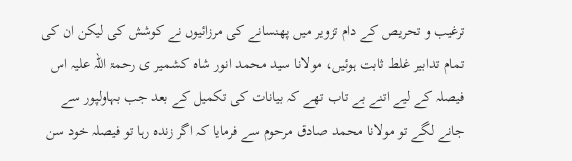ترغیب و تحریص کے دام تزویر میں پھنسانے کی مرزائیوں نے کوشش کی لیکن ان کی تمام تدابیر غلط ثابت ہوئیں، مولانا سید محمد انور شاہ کشمیر ی رحمۃ اللہ علیہ اس فیصلہ کے لیے اتنے بے تاب تھے کہ بیانات کی تکمیل کے بعد جب بہاولپور سے جانے لگے تو مولانا محمد صادق مرحوم سے فرمایا کہ اگر زندہ رہا تو فیصلہ خود سن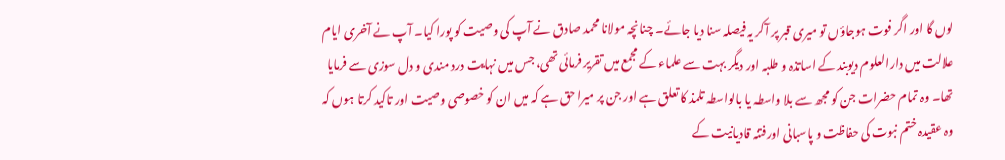لوں گا اور اگر فوت ہوجاؤں تو میری قبر پر آکر یہ فیصلہ سنا دیا جائے۔ چنانچہ مولانا محمد صادق نے آپ کی وصیت کو پورا کیا۔ آپ نے آخری ایام علالت میں دارالعلوم دیوبند کے اساتذہ و طلبہ اور دیگر بہت سے علماء کے مجمع میں تقریر فرمائی تھی، جس میں نہایت درد مندی و دل سوزی سے فرمایا تھا۔ وہ تمام حضرات جن کو مجھ سے بلا واسطہ یا بالواسطہ تلمذ کا تعلق ہے اور جن پر میرا حق ہے کہ میں ان کو خصوصی وصیت اور تاکید کرتا ہوں کہ وہ عقیدہ ختم نبوت کی حفاظت و پاسبانی اورفتنہ قادیانیت کے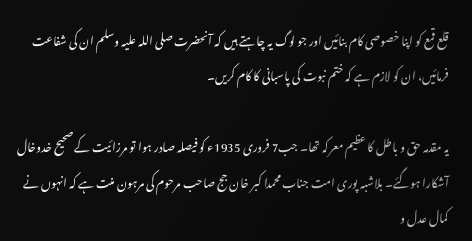قلع قمع کو اپنا خصوصی کام بنائیں اور جو لوگ یہ چاہتے ہیں کہ آنحضرت صلی اللہ علیہ وسلم ان کی شفاعت فرمائیں، ان کو لازم ہے کہ ختم نبوت کی پاسبانی کا کام کریں۔

یہ مقدمہ حق و باطل کا عظیم معرکہ تھا۔ جب7 فروری 1935ء کو فیصلہ صادر ہوا تو مرزائیت کے صحیح خدوخال آشکارا ہوگئے۔ بلاشبہ پوری امت جناب محمدا کبر خان جج صاحب مرحوم کی مرہون منت ہے کہ انہوں نے کمال عدل و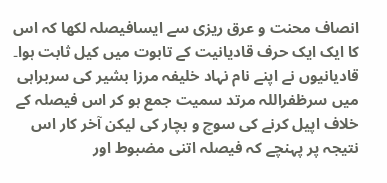انصاف محنت و عرق ریزی سے ایسافیصلہ لکھا کہ اس کا ایک ایک حرف قادیانیت کے تابوت میں کیل ثابت ہوا۔ قادیانیوں نے اپنے نام نہاد خلیفہ مرزا بشیر کی سربراہی میں سرظفراللہ مرتد سمیت جمع ہو کر اس فیصلہ کے خلاف اپیل کرنے کی سوچ و بچار کی لیکن آخر کار اس نتیجہ پر پہنچے کہ فیصلہ اتنی مضبوط اور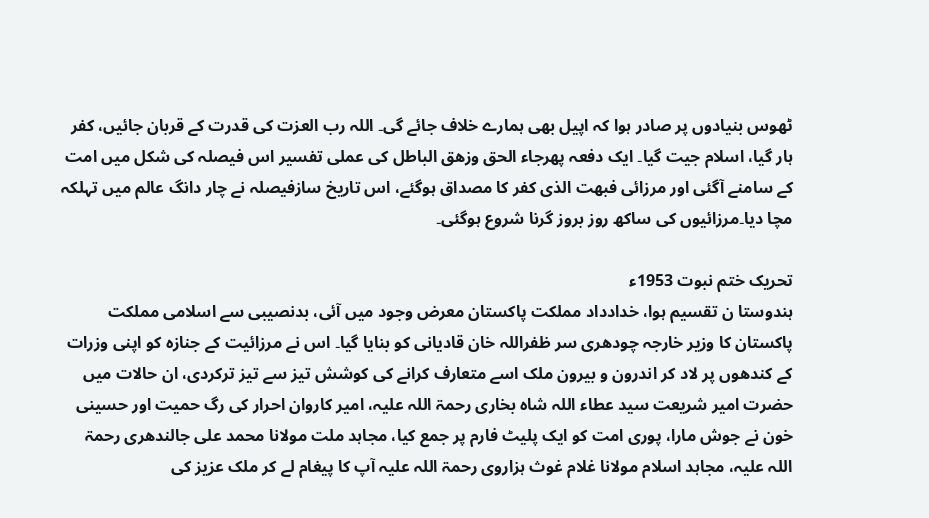ٹھوس بنیادوں پر صادر ہوا کہ اپیل بھی ہمارے خلاف جائے گی۔ اللہ رب العزت کی قدرت کے قربان جائیں، کفر ہار گیا، اسلام جیت گیا۔ ایک دفعہ پھرجاء الحق وزھق الباطل کی عملی تفسیر اس فیصلہ کی شکل میں امت کے سامنے آگئی اور مرزائی فبھت الذی کفر کا مصداق ہوگئے، اس تاریخ سازفیصلہ نے چار دانگ عالم میں تہلکہ مچا دیا۔مرزائیوں کی ساکھ روز بروز گرنا شروع ہوگئی۔

تحریک ختم نبوت 1953ء
ہندوستا ن تقسیم ہوا، خدادداد مملکت پاکستان معرض وجود میں آئی، بدنصیبی سے اسلامی مملکت پاکستان کا وزیر خارجہ چودھری سر ظفراللہ خان قادیانی کو بنایا گیا۔ اس نے مرزائیت کے جنازہ کو اپنی وزرات کے کندھوں پر لاد کر اندرون و بیرون ملک اسے متعارف کرانے کی کوشش تیز سے تیز ترکردی، ان حالات میں حضرت امیر شریعت سید عطاء اللہ شاہ بخاری رحمۃ اللہ علیہ، امیر کاروان احرار کی رگ حمیت اور حسینی خون نے جوش مارا، پوری امت کو ایک پلیٹ فارم پر جمع کیا، مجاہد ملت مولانا محمد علی جالندھری رحمۃ اللہ علیہ، مجاہد اسلام مولانا غلام غوث ہزاروی رحمۃ اللہ علیہ آپ کا پیغام لے کر ملک عزیز کی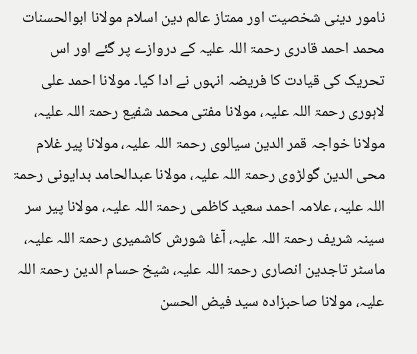نامور دینی شخصیت اور ممتاز عالم دین اسلام مولانا ابوالحسنات محمد احمد قادری رحمۃ اللہ علیہ کے دروازے پر گئے اور اس تحریک کی قیادت کا فریضہ انہوں نے ادا کیا۔ مولانا احمد علی لاہوری رحمۃ اللہ علیہ، مولانا مفتی محمد شفیع رحمۃ اللہ علیہ، مولانا خواجہ قمر الدین سیالوی رحمۃ اللہ علیہ، مولانا پیر غلام محی الدین گولڑوی رحمۃ اللہ علیہ، مولانا عبدالحامد بدایونی رحمۃ اللہ علیہ، علامہ احمد سعید کاظمی رحمۃ اللہ علیہ، مولانا پیر سر سینہ شریف رحمۃ اللہ علیہ، آغا شورش کاشمیری رحمۃ اللہ علیہ، ماسٹر تاجدین انصاری رحمۃ اللہ علیہ، شیخ حسام الدین رحمۃ اللہ علیہ، مولانا صاحبزادہ سید فیض الحسن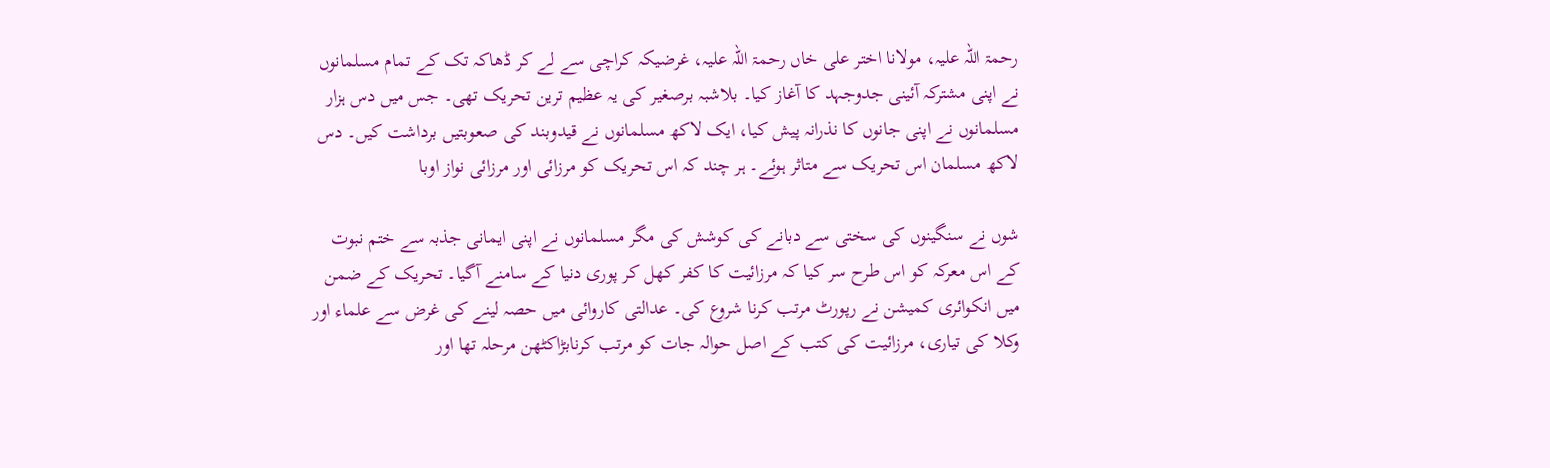رحمۃ اللہ علیہ، مولانا اختر علی خاں رحمۃ اللہ علیہ، غرضیکہ کراچی سے لے کر ڈھاکہ تک کے تمام مسلمانوں نے اپنی مشترکہ آئینی جدوجہد کا آغاز کیا۔ بلاشبہ برصغیر کی یہ عظیم ترین تحریک تھی۔ جس میں دس ہزار مسلمانوں نے اپنی جانوں کا نذرانہ پیش کیا، ایک لاکھ مسلمانوں نے قیدوبند کی صعوبتیں برداشت کیں۔ دس لاکھ مسلمان اس تحریک سے متاثر ہوئے۔ ہر چند کہ اس تحریک کو مرزائی اور مرزائی نواز اوبا

شوں نے سنگینوں کی سختی سے دبانے کی کوشش کی مگر مسلمانوں نے اپنی ایمانی جذبہ سے ختم نبوت کے اس معرکہ کو اس طرح سر کیا کہ مرزائیت کا کفر کھل کر پوری دنیا کے سامنے آگیا۔ تحریک کے ضمن میں انکوائری کمیشن نے رپورٹ مرتب کرنا شروع کی۔ عدالتی کاروائی میں حصہ لینے کی غرض سے علماء اور وکلا کی تیاری، مرزائیت کی کتب کے اصل حوالہ جات کو مرتب کرنابڑاکٹھن مرحلہ تھا اور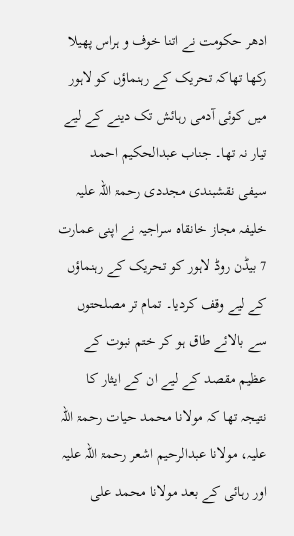ادھر حکومت نے اتنا خوف و ہراس پھیلا رکھا تھاکہ تحریک کے رہنماؤں کو لاہور میں کوئی آدمی رہائش تک دینے کے لیے تیار نہ تھا۔ جناب عبدالحکیم احمد سیفی نقشبندی مجددی رحمۃ اللہ علیہ خلیفہ مجاز خانقاہ سراجیہ نے اپنی عمارت 7 بیڈن روڈ لاہور کو تحریک کے رہنماؤں کے لیے وقف کردیا۔ تمام تر مصلحتوں سے بالائے طاق ہو کر ختم نبوت کے عظیم مقصد کے لیے ان کے ایثار کا نتیجہ تھا کہ مولانا محمد حیات رحمۃ اللہ علیہ، مولانا عبدالرحیم اشعر رحمۃ اللہ علیہ اور رہائی کے بعد مولانا محمد علی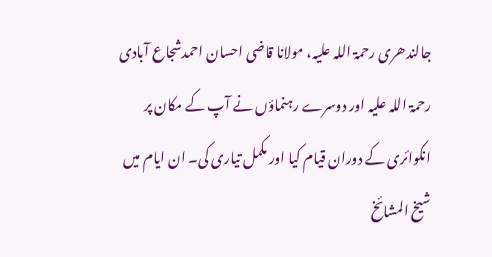جالندھری رحمۃ اللہ علیہ، مولانا قاضی احسان احمدشجاع آبادی رحمۃ اللہ علیہ اور دوسرے رہنماؤں نے آپ کے مکان پر انکوائری کے دوران قیام کیا اور مکمل تیاری کی۔ ان ایام میں شیخ المشائخ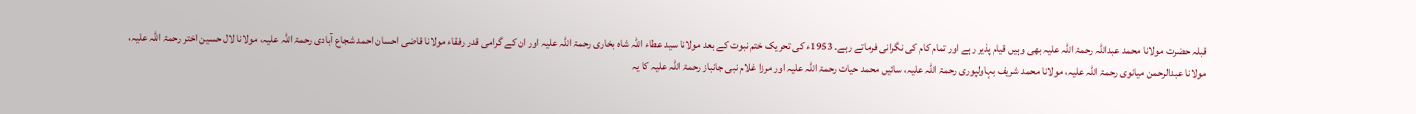قبلہ حضرت مولانا محمد عبداللہ رحمۃ اللہ علیہ بھی وہیں قیام پذیر رہے اور تمام کام کی نگرانی فرماتے رہے۔ 1953ء کی تحریک ختم نبوت کے بعد مولانا سید عطاء اللہ شاہ بخاری رحمۃ اللہ علیہ اور ان کے گرامی قدر رفقاء مولانا قاضی احسان احمد شجاع آبادی رحمۃ اللہ علیہ، مولانا لال حسین اختر رحمۃ اللہ علیہ، مولانا عبدالرحمن میانوی رحمۃ اللہ علیہ، مولانا محمد شریف بہاولپوری رحمۃ اللہ علیہ، سائیں محمد حیات رحمۃ اللہ علیہ اور مرزا غلام نبی جانباز رحمۃ اللہ علیہ کا یہ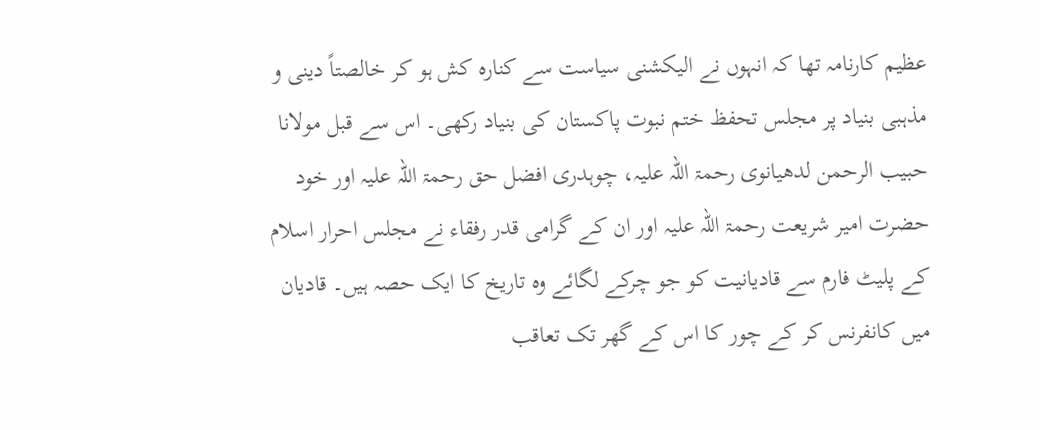عظیم کارنامہ تھا کہ انہوں نے الیکشنی سیاست سے کنارہ کش ہو کر خالصتاً دینی و مذہبی بنیاد پر مجلس تحفظ ختم نبوت پاکستان کی بنیاد رکھی۔ اس سے قبل مولانا حبیب الرحمن لدھیانوی رحمۃ اللہ علیہ، چوہدری افضل حق رحمۃ اللہ علیہ اور خود حضرت امیر شریعت رحمۃ اللہ علیہ اور ان کے گرامی قدر رفقاء نے مجلس احرار اسلام کے پلیٹ فارم سے قادیانیت کو جو چرکے لگائے وہ تاریخ کا ایک حصہ ہیں۔ قادیان میں کانفرنس کر کے چور کا اس کے گھر تک تعاقب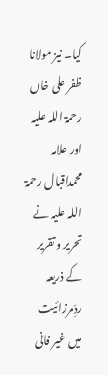کیا۔ نیز مولانا ظفر علی خاں رحمۃ اللہ علیہ اور علامہ محمداقبال رحمۃ اللہ علیہ نے تحریر و تقریر کے ذریعہ ردِّمرزائیت میں غیر فانی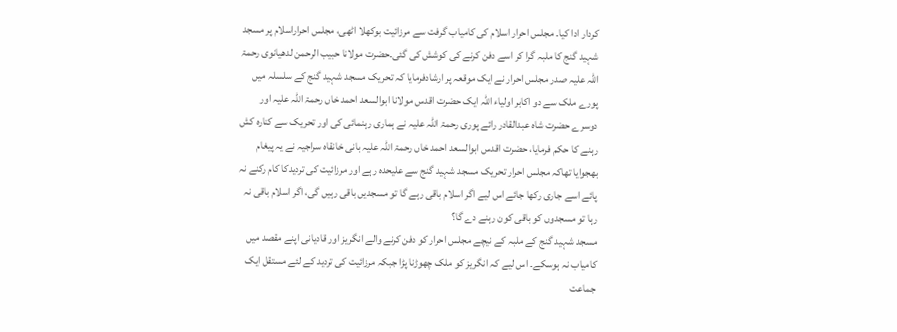کردار ادا کیا۔ مجلس احرار اسلام کی کامیاب گرفت سے مرزائیت بوکھلا اٹھی، مجلس احراراسلام پر مسجد شہید گنج کا ملبہ گرا کر اسے دفن کرنے کی کوشش کی گئی۔حضرت مولانا حبیب الرحمن لدھیانوی رحمۃ اللہ علیہ صدر مجلس احرار نے ایک موقعہ پر ارشادفرمایا کہ تحریک مسجد شہید گنج کے سلسلہ میں پورے ملک سے دو اکابر اولیاء اللہ ایک حضرت اقدس مولانا ابوالسعد احمد خاں رحمۃ اللہ علیہ اور دوسرے حضرت شاہ عبدالقادر رائے پوری رحمۃ اللہ علیہ نے ہماری رہنمائی کی اور تحریک سے کنارہ کش رہنے کا حکم فرمایا، حضرت اقدس ابوالسعد احمد خاں رحمۃ اللہ علیہ بانی خانقاہ سراجیہ نے یہ پیغام بھجوایا تھاکہ مجلس احرار تحریک مسجد شہید گنج سے علیحدہ رہے اور مرزائیت کی تردیدکا کام رکنے نہ پائے اسے جاری رکھا جائے اس لیے اگر اسلام باقی رہے گا تو مسجدیں باقی رہیں گی، اگر اسلام باقی نہ رہا تو مسجدوں کو باقی کون رہنے دے گا؟
مسجد شہید گنج کے ملبہ کے نیچے مجلس احرار کو دفن کرنے والے انگریز اور قادیانی اپنے مقصد میں کامیاب نہ ہوسکے۔ اس لیے کہ انگریز کو ملک چھوڑنا پڑا جبکہ مرزائیت کی تردید کے لئے مستقل ایک جماعت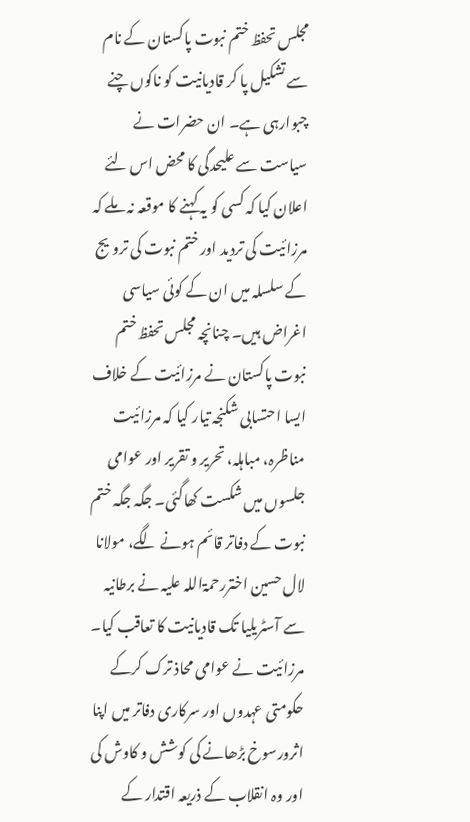مجلس تحفظ ختم نبوت پاکستان کے نام سے تشکیل پا کر قادیانیت کو ناکوں چنے چبوارہی ہے۔ ان حضرات نے سیاست سے علیحدگی کا محض اس لئے اعلان کیا کہ کسی کو یہ کہنے کا موقعہ نہ ملے کہ مرزائیت کی تردید اور ختم نبوت کی ترویج کے سلسلہ میں ان کے کوئی سیاسی اغراض ہیں۔ چنانچہ مجلس تحفظ ختم نبوت پاکستان نے مرزائیت کے خلاف ایسا احتسابی شکنجہ تیار کیا کہ مرزائیت مناظرہ، مباہلہ، تحریر و تقریر اور عوامی جلسوں میں شکست کھاگئی۔ جگہ جگہ ختم نبوت کے دفاتر قائم ہونے لگے، مولانا لال حسین اختررحمۃاللہ علیہ نے برطانیہ سے آسٹریلیا تک قادیانیت کا تعاقب کیا۔ مرزائیت نے عوامی محاذ ترک کرکے حکومتی عہدوں اور سرکاری دفاتر میں اپنا اثرورسوخ بڑھانے کی کوشش و کاوش کی اور وہ انقلاب کے ذریعہ اقتدار کے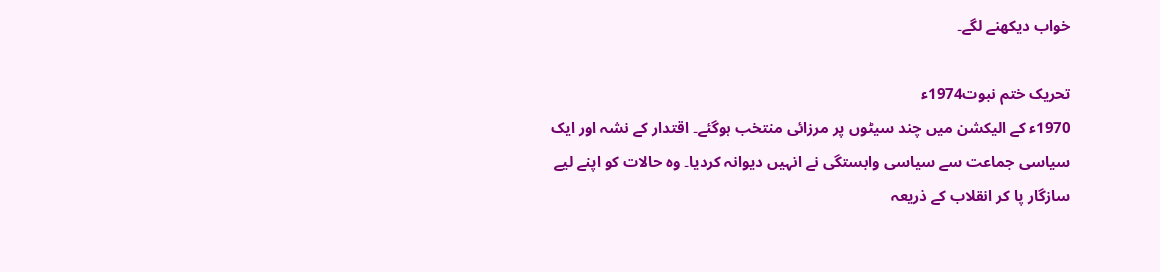خواب دیکھنے لگے۔

تحریک ختم نبوت1974ء
1970ء کے الیکشن میں چند سیٹوں پر مرزائی منتخب ہوگئے۔ اقتدار کے نشہ اور ایک سیاسی جماعت سے سیاسی وابستگی نے انہیں دیوانہ کردیا۔ وہ حالات کو اپنے لیے سازگار پا کر انقلاب کے ذریعہ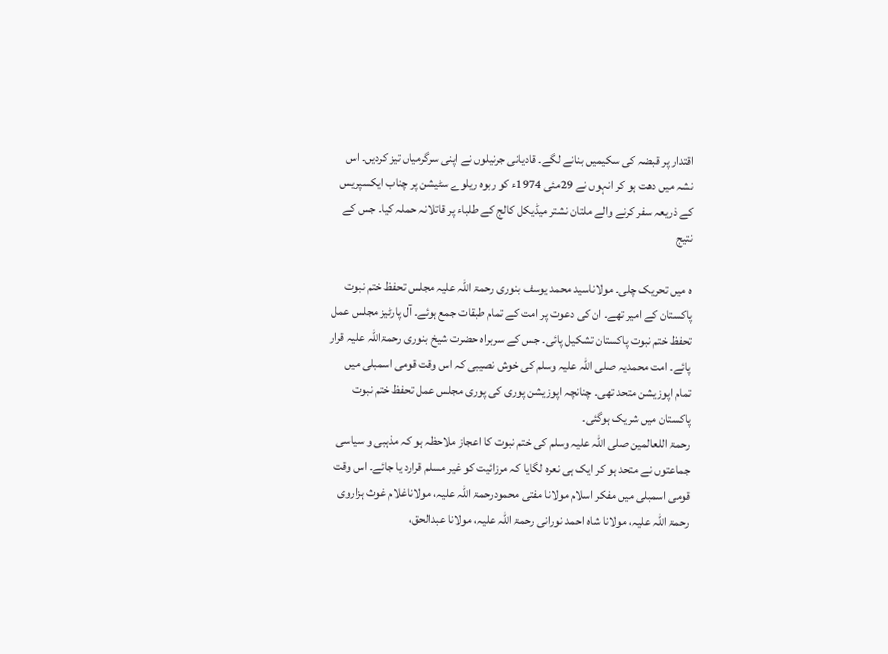اقتدار پر قبضہ کی سکیمیں بنانے لگے۔ قادیانی جرنیلوں نے اپنی سرگرمیاں تیز کردیں۔ اس نشہ میں دھت ہو کر انہوں نے 29مئی 1974ء کو ربوہ ریلوے سٹیشن پر چناب ایکسپریس کے ذریعہ سفر کرنے والے ملتان نشتر میڈیکل کالج کے طلباء پر قاتلانہ حملہ کیا۔ جس کے نتیج

ہ میں تحریک چلی۔ مولاناسید محمد یوسف بنوری رحمۃ اللہ علیہ مجلس تحفظ ختم نبوت پاکستان کے امیر تھے۔ ان کی دعوت پر امت کے تمام طبقات جمع ہوئے۔ آل پارٹیز مجلس عمل تحفظ ختم نبوت پاکستان تشکیل پائی۔ جس کے سربراہ حضرت شیخ بنوری رحمۃاللہ علیہ قرار پائے۔ امت محمدیہ صلی اللہ علیہ وسلم کی خوش نصیبی کہ اس وقت قومی اسمبلی میں تمام اپوزیشن متحد تھی۔ چنانچہ اپوزیشن پوری کی پوری مجلس عمل تحفظ ختم نبوت پاکستان میں شریک ہوگئی۔
رحمۃ اللعالمین صلی اللہ علیہ وسلم کی ختم نبوت کا اعجاز ملاحظہ ہو کہ مذہبی و سیاسی جماعتوں نے متحد ہو کر ایک ہی نعرہ لگایا کہ مرزائیت کو غیر مسلم قرارد یا جائے۔ اس وقت قومی اسمبلی میں مفکر اسلام مولانا مفتی محمودرحمۃ اللہ علیہ، مولاناغلام غوث ہزاروی رحمۃ اللہ علیہ، مولانا شاہ احمد نورانی رحمۃ اللہ علیہ، مولانا عبدالحق،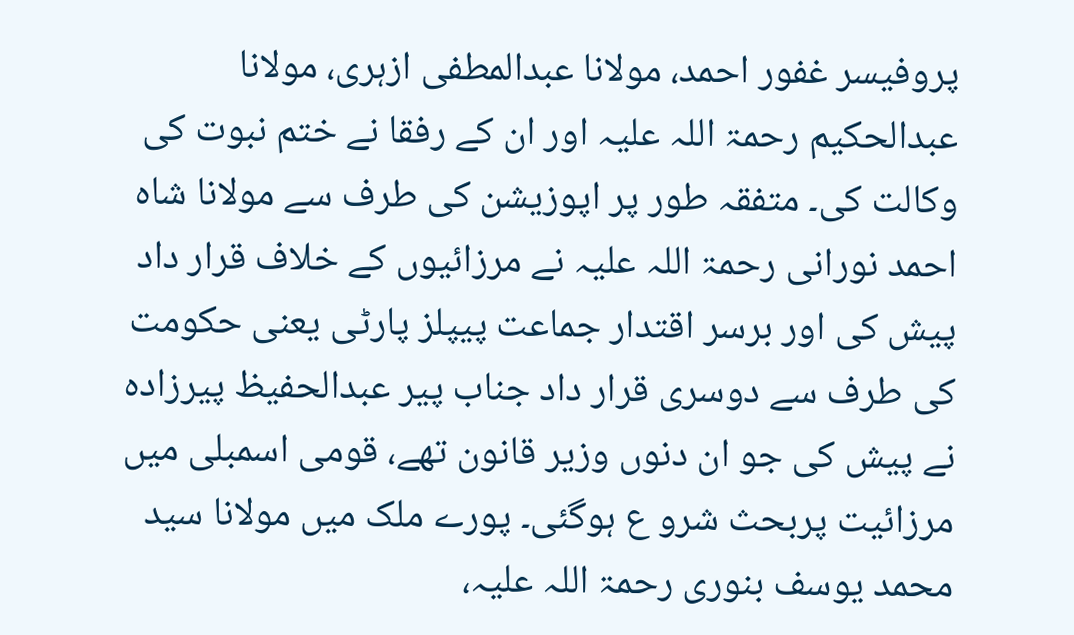پروفیسر غفور احمد، مولانا عبدالمطفی ازہری، مولانا عبدالحکیم رحمۃ اللہ علیہ اور ان کے رفقا نے ختم نبوت کی وکالت کی۔ متفقہ طور پر اپوزیشن کی طرف سے مولانا شاہ احمد نورانی رحمۃ اللہ علیہ نے مرزائیوں کے خلاف قرار داد پیش کی اور برسر اقتدار جماعت پیپلز پارٹی یعنی حکومت کی طرف سے دوسری قرار داد جناب پیر عبدالحفیظ پیرزادہ نے پیش کی جو ان دنوں وزیر قانون تھے، قومی اسمبلی میں مرزائیت پربحث شرو ع ہوگئی۔ پورے ملک میں مولانا سید محمد یوسف بنوری رحمۃ اللہ علیہ،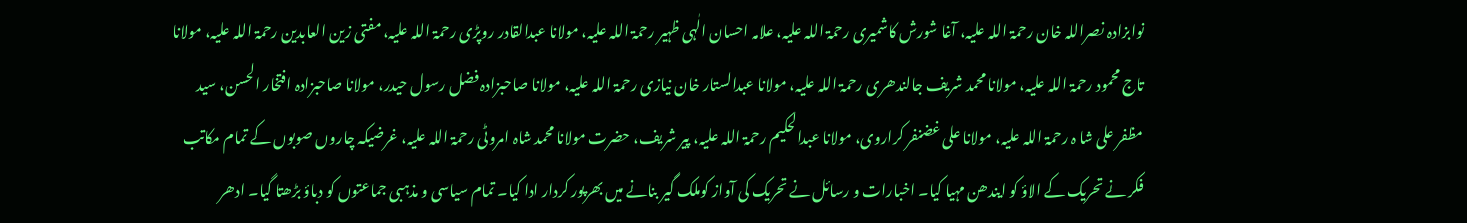نوابزادہ نصراللہ خان رحمۃ اللہ علیہ، آغا شورش کاشمیری رحمۃ اللہ علیہ، علامہ احسان الٰہی ظہیر رحمۃ اللہ علیہ، مولانا عبدالقادر روپڑی رحمۃ اللہ علیہ، مفتی زین العابدین رحمۃ اللہ علیہ، مولانا تاج محمود رحمۃ اللہ علیہ، مولانا محمد شریف جالندھری رحمۃ اللہ علیہ، مولانا عبدالستار خان نیازی رحمۃ اللہ علیہ، مولانا صاحبزادہ فضل رسول حیدر، مولانا صاحبزادہ افتخار الحسن، سید مظفر علی شا ہ رحمۃ اللہ علیہ، مولانا علی غضنفر کراروی، مولانا عبدالحکیم رحمۃ اللہ علیہ، پیر شریف، حضرت مولانا محمد شاہ امروٹی رحمۃ اللہ علیہ، غرضیکہ چاروں صوبوں کے تمام مکاتب فکر نے تحریک کے الاؤ کو ایندھن مہیا کیا۔ اخبارات و رسائل نے تحریک کی آواز کوملک گیر بنانے میں بھرپور کردار ادا کیا۔ تمام سیاسی و مذہبی جماعتوں کو دباؤ بڑھتا گیا۔ ادھر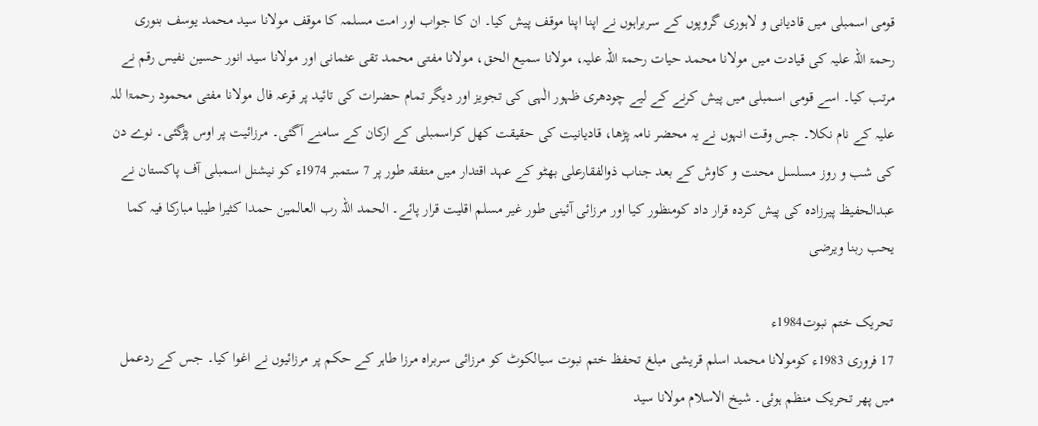قومی اسمبلی میں قادیانی و لاہوری گروپوں کے سربراہوں نے اپنا اپنا موقف پیش کیا۔ ان کا جواب اور امت مسلمہ کا موقف مولانا سید محمد یوسف بنوری رحمۃ اللہ علیہ کی قیادت میں مولانا محمد حیات رحمۃ اللہ علیہ، مولانا سمیع الحق، مولانا مفتی محمد تقی عثمانی اور مولانا سید انور حسین نفیس رقم نے مرتب کیا۔ اسے قومی اسمبلی میں پیش کرنے کے لیے چودھری ظہور الٰہی کی تجویز اور دیگر تمام حضرات کی تائید پر قرعہ فال مولانا مفتی محمود رحمۃا للہ علیہ کے نام نکلا۔ جس وقت انہوں نے یہ محضر نامہ پڑھا، قادیانیت کی حقیقت کھل کراسمبلی کے ارکان کے سامنے آگئی۔ مرزائیت پر اوس پڑگئی۔ نوے دن کی شب و روز مسلسل محنت و کاوش کے بعد جناب ذوالفقارعلی بھٹو کے عہد اقتدار میں متفقہ طور پر 7 ستمبر 1974ء کو نیشنل اسمبلی آف پاکستان نے عبدالحفیظ پیرزادہ کی پیش کردہ قرار داد کومنظور کیا اور مرزائی آئینی طور غیر مسلم اقلیت قرار پائے۔ الحمد اللہ رب العالمین حمدا کثیرا طیبا مبارکا فیہ کما یحب ربنا ویرضی

تحریک ختم نبوت1984ء
17 فروری 1983ء کومولانا محمد اسلم قریشی مبلغ تحفظ ختم نبوت سیالکوٹ کو مرزائی سربراہ مرزا طاہر کے حکم پر مرزائیوں نے اغوا کیا۔ جس کے ردعمل میں پھر تحریک منظم ہوئی۔ شیخ الاسلام مولانا سید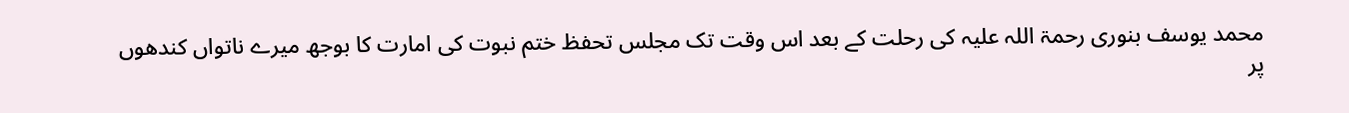محمد یوسف بنوری رحمۃ اللہ علیہ کی رحلت کے بعد اس وقت تک مجلس تحفظ ختم نبوت کی امارت کا بوجھ میرے ناتواں کندھوں پر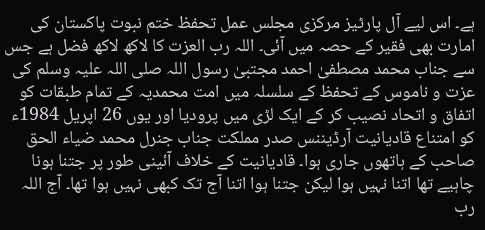ہے۔ اس لیے آل پارٹیز مرکزی مجلس عمل تحفظ ختم نبوت پاکستان کی امارت بھی فقیر کے حصہ میں آئی۔ اللہ رب العزت کا لاکھ لاکھ فضل ہے جس سے جناب محمد مصطفیٰ احمد مجتبیٰ رسول اللہ صلی اللہ علیہ وسلم کی عزت و ناموس کے تحفظ کے سلسلہ میں امت محمدیہ کے تمام طبقات کو اتفاق و اتحاد نصیب کر کے ایک لڑی میں پرودیا اور یوں 26 اپریل 1984ء کو امتناع قادیانیت آرڈیننس صدر مملکت جناب جنرل محمد ضیاء الحق صاحب کے ہاتھوں جاری ہوا۔ قادیانیت کے خلاف آئینی طور پر جتنا ہونا چاہیے تھا اتنا نہیں ہوا لیکن جتنا ہوا اتنا آج تک کبھی نہیں ہوا تھا۔ آج اللہ رب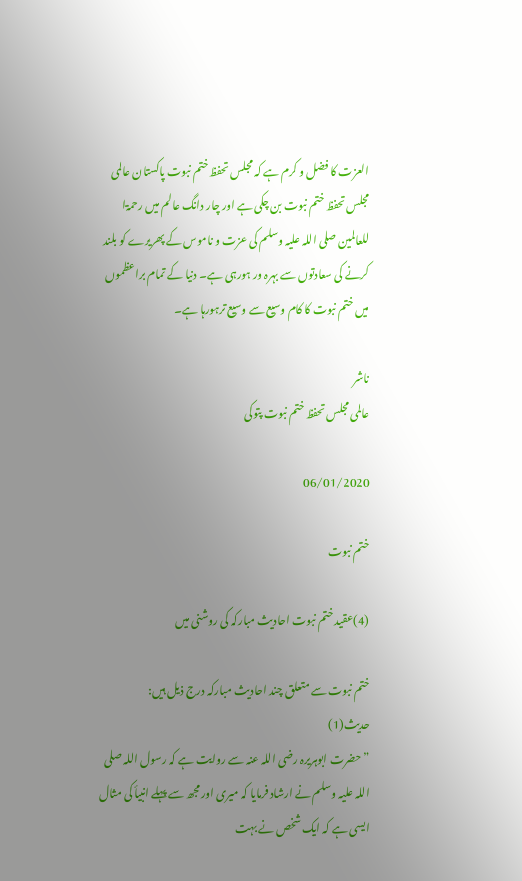العزت کا فضل و کرم ہے کہ مجلس تحفظ ختم نبوت پاکستان عالمی مجلس تحفظ ختم نبوت بن چکی ہے اور چار دانگ عالم میں رحمۃا للعالمین صلی اللہ علیہ وسلم کی عزت و ناموس کے پھریرے کو بلند کرنے کی سعادتوں سے بہرہ ور ہورہی ہے۔ دنیا کے تمام براعظموں میں ختم نبوت کا کام وسیع سے وسیع ترہورہا ہے۔

ناشر
عالمی مجلس تحفظ ختم نبوت پتوکی

06/01/2020

ختم نبوت

(4)عقید ختم نبوت احادیث مبارکہ کی روشنی میں

ختم نبوت سے متعلق چند احادیث مبارکہ درج ذیل ہیں:
حدیث(1)
”حضرت ابوہریرہ رضی اللہ عنہ سے روایت ہے کہ رسول اللہ صلی اللہ علیہ وسلم نے ارشاد فرمایا کہ میری اور مجھ سے پہلے انبیأ کی مثال ایسی ہے کہ ایک شخص نے بہت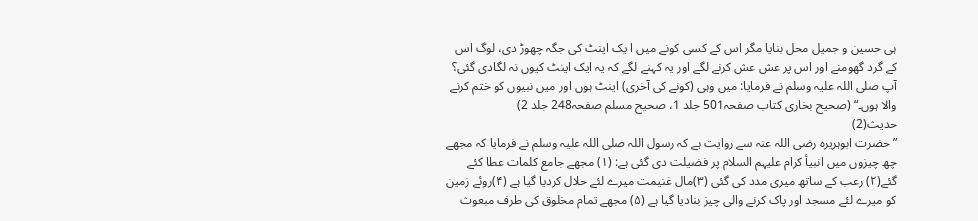ہی حسین و جمیل محل بنایا مگر اس کے کسی کونے میں ا یک اینٹ کی جگہ چھوڑ دی، لوگ اس کے گرد گھومنے اور اس پر عش عش کرنے لگے اور یہ کہنے لگے کہ یہ ایک اینٹ کیوں نہ لگادی گئی؟ آپ صلی اللہ علیہ وسلم نے فرمایا: میں وہی (کونے کی آخری) اینٹ ہوں اور میں نبیوں کو ختم کرنے والا ہوں۔“ (صحیح بخاری کتاب صفحہ501 جلد 1، صحیح مسلم صفحہ248 جلد 2)
حدیث(2)
”حضرت ابوہریرہ رضی اللہ عنہ سے روایت ہے کہ رسول اللہ صلی اللہ علیہ وسلم نے فرمایا کہ مجھے چھ چیزوں میں انبیأ کرام علیہم السلام پر فضیلت دی گئی ہے: (۱) مجھے جامع کلمات عطا کئے گئے(۲) رعب کے ساتھ میری مدد کی گئی (۳)مال غنیمت میرے لئے حلال کردیا گیا ہے (۴)روئے زمین کو میرے لئے مسجد اور پاک کرنے والی چیز بنادیا گیا ہے (۵) مجھے تمام مخلوق کی طرف مبعوث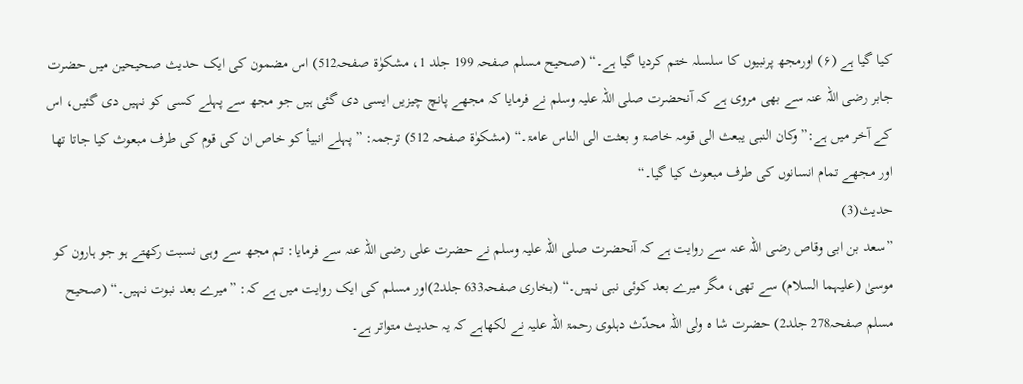کیا گیا ہے (۶) اورمجھ پرنبیوں کا سلسلہ ختم کردیا گیا ہے۔“ (صحیح مسلم صفحہ 199 جلد 1، مشکوٰۃ صفحہ512) اس مضمون کی ایک حدیث صحیحین میں حضرت جابر رضی اللہ عنہ سے بھی مروی ہے کہ آنحضرت صلی اللہ علیہ وسلم نے فرمایا کہ مجھے پانچ چیزیں ایسی دی گئی ہیں جو مجھ سے پہلے کسی کو نہیں دی گئیں، اس کے آخر میں ہے:”وکان النبی یبعث الی قومہ خاصۃ و بعثت الی الناس عامۃ۔“ (مشکوٰۃ صفحہ 512) ترجمہ: ”پہلے انبیأ کو خاص ان کی قوم کی طرف مبعوث کیا جاتا تھا اور مجھے تمام انسانوں کی طرف مبعوث کیا گیا۔“
حدیث(3)
”سعد بن ابی وقاص رضی اللہ عنہ سے روایت ہے کہ آنحضرت صلی اللہ علیہ وسلم نے حضرت علی رضی اللہ عنہ سے فرمایا: تم مجھ سے وہی نسبت رکھتے ہو جو ہارون کو موسیٰ (علیہما السلام) سے تھی، مگر میرے بعد کوئی نبی نہیں۔“ (بخاری صفحہ633 جلد2)اور مسلم کی ایک روایت میں ہے کہ: ”میرے بعد نبوت نہیں۔“ (صحیح مسلم صفحہ278 جلد2) حضرت شا ہ ولی اللہ محدّث دہلوی رحمۃ اللہ علیہ نے لکھاہے کہ یہ حدیث متواتر ہے۔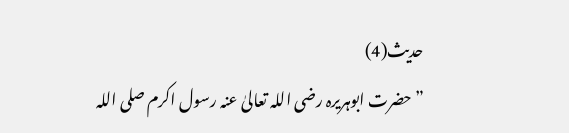حدیث(4)
”حضرت ابوہریرہ رضی اللہ تعالیٰ عنہ رسول اکرم صلی اللہ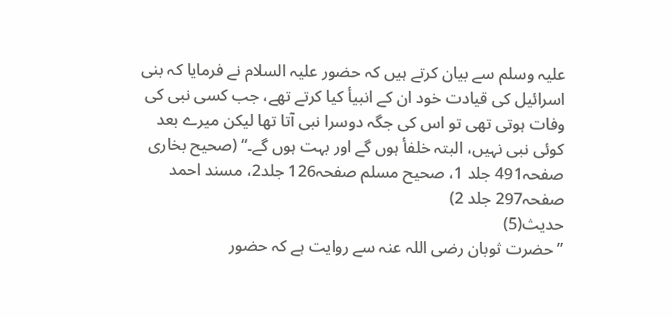علیہ وسلم سے بیان کرتے ہیں کہ حضور علیہ السلام نے فرمایا کہ بنی اسرائیل کی قیادت خود ان کے انبیأ کیا کرتے تھے، جب کسی نبی کی وفات ہوتی تھی تو اس کی جگہ دوسرا نبی آتا تھا لیکن میرے بعد کوئی نبی نہیں، البتہ خلفأ ہوں گے اور بہت ہوں گے۔“ (صحیح بخاری صفحہ491 جلد 1، صحیح مسلم صفحہ126 جلد2، مسند احمد صفحہ297 جلد 2)
حدیث(5)
”حضرت ثوبان رضی اللہ عنہ سے روایت ہے کہ حضور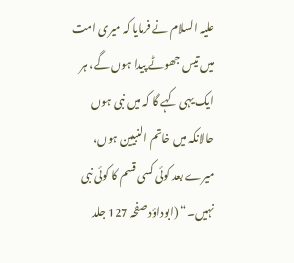علیہ السلام نے فرمایا کہ میری امت میں تیس جھوٹے پیدا ہوں گے، ہر ایک یہی کہے گا کہ میں نبی ہوں حالانکہ میں خاتم النبیین ہوں، میرے بعد کوئی کسی قسم کا کوئی نبی نہیں۔“ (ابوداؤد صفحہ 127 جلد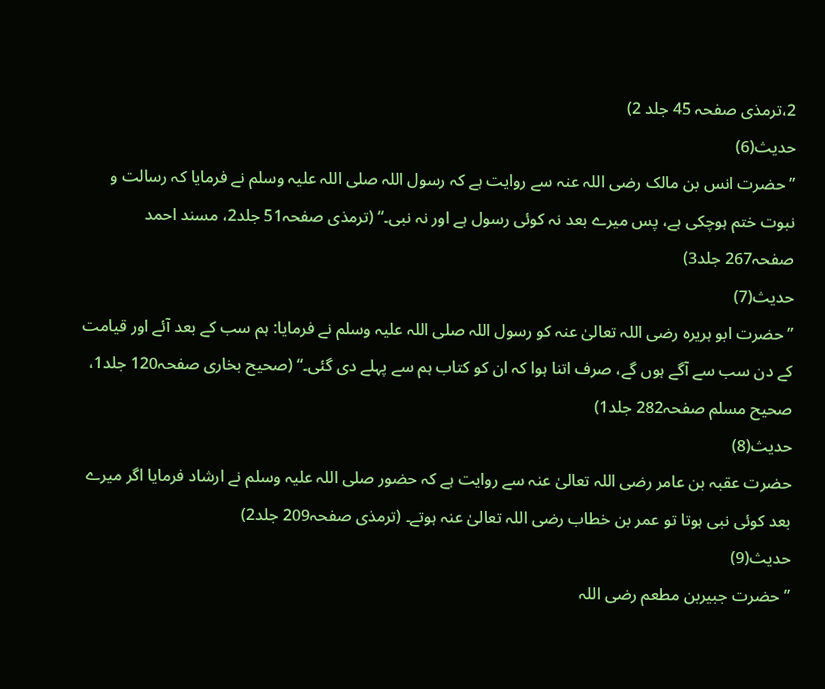2،ترمذی صفحہ 45 جلد 2)
حدیث(6)
”حضرت انس بن مالک رضی اللہ عنہ سے روایت ہے کہ رسول اللہ صلی اللہ علیہ وسلم نے فرمایا کہ رسالت و نبوت ختم ہوچکی ہے، پس میرے بعد نہ کوئی رسول ہے اور نہ نبی۔“ (ترمذی صفحہ51 جلد2، مسند احمد صفحہ267 جلد3)
حدیث(7)
”حضرت ابو ہریرہ رضی اللہ تعالیٰ عنہ کو رسول اللہ صلی اللہ علیہ وسلم نے فرمایا: ہم سب کے بعد آئے اور قیامت کے دن سب سے آگے ہوں گے، صرف اتنا ہوا کہ ان کو کتاب ہم سے پہلے دی گئی۔“ (صحیح بخاری صفحہ120 جلد1، صحیح مسلم صفحہ282 جلد1)
حدیث(8)
حضرت عقبہ بن عامر رضی اللہ تعالیٰ عنہ سے روایت ہے کہ حضور صلی اللہ علیہ وسلم نے ارشاد فرمایا اگر میرے بعد کوئی نبی ہوتا تو عمر بن خطاب رضی اللہ تعالیٰ عنہ ہوتے۔ (ترمذی صفحہ209 جلد2)
حدیث(9)
”حضرت جبیربن مطعم رضی اللہ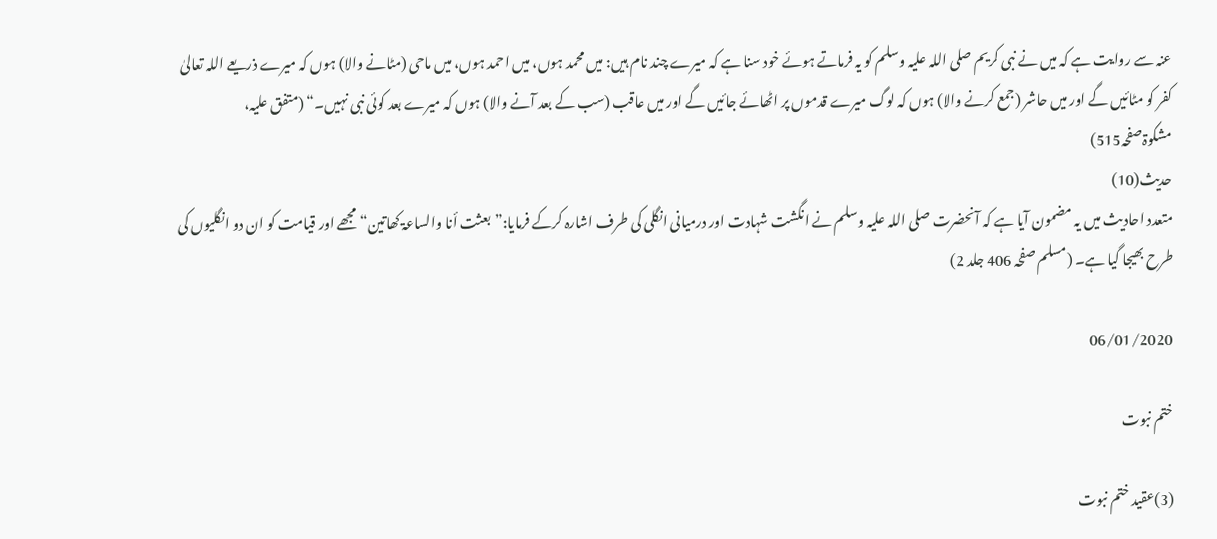عنہ سے روایت ہے کہ میں نے نبی کریم صلی اللہ علیہ وسلم کو یہ فرماتے ہوئے خود سنا ہے کہ میرے چند نام ہیں: میں محمد ہوں، میں احمد ہوں، میں ماحی (مٹانے والا) ہوں کہ میرے ذریعے اللہ تعالیٰ کفر کو مٹائیں گے اور میں حاشر (جمع کرنے والا) ہوں کہ لوگ میرے قدموں پر اٹھائے جائیں گے اور میں عاقب (سب کے بعد آنے والا) ہوں کہ میرے بعد کوئی نبی نہیں۔“ (متفق علیہ، مشکوۃصفحہ515)
حدیث(10)
متعدد احادیث میں یہ مضمون آیا ہے کہ آنحضرت صلی اللہ علیہ وسلم نے انگشت شہادت اور درمیانی انگلی کی طرف اشارہ کرکے فرمایا:”بعثت أنا والساعۃ کھاتین“مجھے اور قیامت کو ان دو انگلیوں کی طرح بھیجا گیا ہے۔ (مسلم صفحہ 406 جلد 2)

06/01/2020

ختم نبوت

(3)عقید ختم نبوت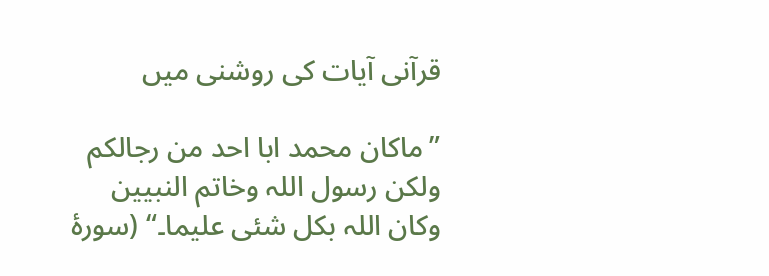قرآنی آیات کی روشنی میں

”ماکان محمد ابا احد من رجالکم ولکن رسول اللہ وخاتم النبیین وکان اللہ بکل شئی علیما۔“ (سورۂ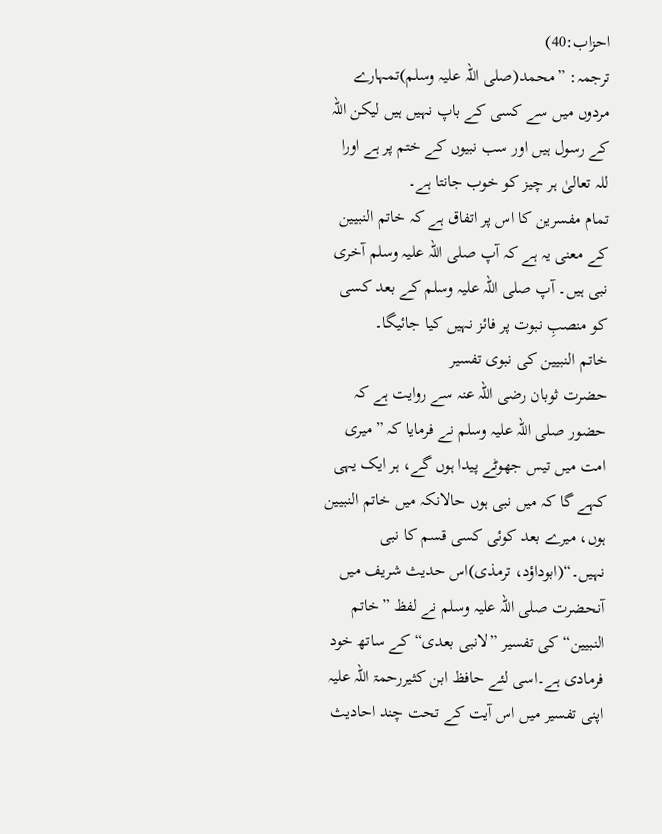احزاب:40)
ترجمہ: ”محمد(صلی اللہ علیہ وسلم)تمہارے مردوں میں سے کسی کے باپ نہیں ہیں لیکن اللہ کے رسول ہیں اور سب نبیوں کے ختم پر ہے اورا للہ تعالیٰ ہر چیز کو خوب جانتا ہے۔
تمام مفسرین کا اس پر اتفاق ہے کہ خاتم النبیین کے معنی یہ ہے کہ آپ صلی اللہ علیہ وسلم آخری نبی ہیں۔ آپ صلی اللہ علیہ وسلم کے بعد کسی کو منصبِ نبوت پر فائز نہیں کیا جائیگا۔
خاتم النبیین کی نبوی تفسیر
حضرت ثوبان رضی اللہ عنہ سے روایت ہے کہ حضور صلی اللہ علیہ وسلم نے فرمایا کہ ”میری امت میں تیس جھوٹے پیدا ہوں گے، ہر ایک یہی کہے گا کہ میں نبی ہوں حالانکہ میں خاتم النبیین ہوں، میرے بعد کوئی کسی قسم کا نبی نہیں۔“(ابوداؤد، ترمذی)اس حدیث شریف میں آنحضرت صلی اللہ علیہ وسلم نے لفظ ”خاتم النبیین“ کی تفسیر ”لانبی بعدی“ کے ساتھ خود فرمادی ہے۔اسی لئے حافظ ابن کثیررحمۃ اللہ علیہ اپنی تفسیر میں اس آیت کے تحت چند احادیث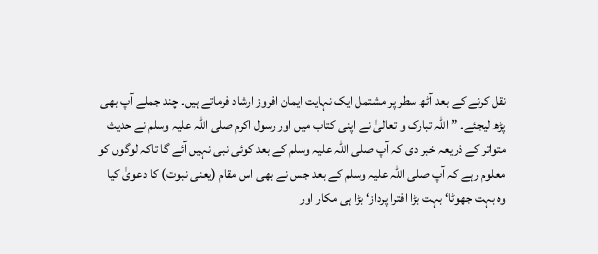نقل کرنے کے بعد آٹھ سطر پر مشتمل ایک نہایت ایمان افروز ارشاد فرماتے ہیں۔ چند جملے آپ بھی پڑھ لیجئے۔ ”اللہ تبارک و تعالیٰ نے اپنی کتاب میں اور رسول اکرم صلی اللہ علیہ وسلم نے حدیث متواتر کے ذریعہ خبر دی کہ آپ صلی اللہ علیہ وسلم کے بعد کوئی نبی نہیں آئے گا تاکہ لوگوں کو معلوم رہے کہ آپ صلی اللہ علیہ وسلم کے بعد جس نے بھی اس مقام (یعنی نبوت) کا دعویٰ کیا وہ بہت جھوٹا‘ بہت بڑا افترا پرداز‘ بڑا ہی مکار اور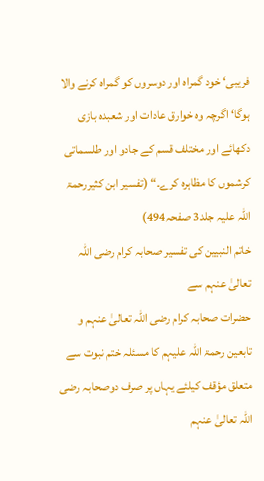فریبی‘ خود گمراہ اور دوسروں کو گمراہ کرنے والا ہوگا‘ اگرچہ وہ خوارق عادات اور شعبدہ بازی دکھائے اور مختلف قسم کے جادو اور طلسماتی کرشموں کا مظاہرہ کرے۔“ (تفسیر ابن کثیررحمۃ اللہ علیہ جلد3 صفحہ494)
خاتم النبیین کی تفسیر صحابہ کرام رضی اللہ تعالیٰ عنہم سے
حضرات صحابہ کرام رضی اللہ تعالیٰ عنہم و تابعین رحمۃ اللہ علیہم کا مسئلہ ختم نبوت سے متعلق مؤقف کیلئے یہاں پر صرف دوصحابہ رضی اللہ تعالیٰ عنہم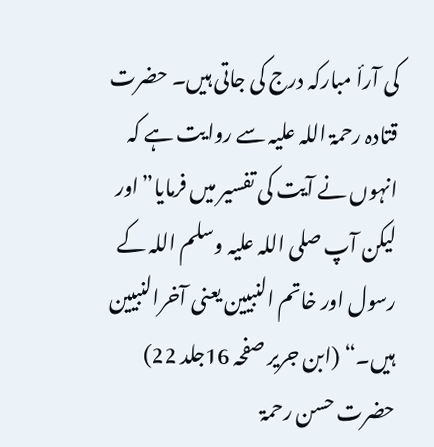کی آرأ مبارکہ درج کی جاتی ہیں۔ حضرت قتادہ رحمۃ اللہ علیہ سے روایت ہے کہ انہوں نے آیت کی تفسیر میں فرمایا”اور لیکن آپ صلی اللہ علیہ وسلم اللہ کے رسول اور خاتم النبیین یعنی آخرالنبیین ہیں۔“ (ابن جریر صفحہ 16جلد 22) حضرت حسن رحمۃ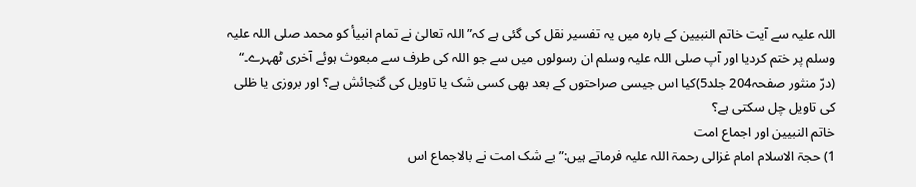اللہ علیہ سے آیت خاتم النبیین کے بارہ میں یہ تفسیر نقل کی گئی ہے کہ”اللہ تعالیٰ نے تمام انبیأ کو محمد صلی اللہ علیہ وسلم پر ختم کردیا اور آپ صلی اللہ علیہ وسلم ان رسولوں میں سے جو اللہ کی طرف سے مبعوث ہوئے آخری ٹھہرے۔“ (درّ منثور صفحہ204 جلد5)کیا اس جیسی صراحتوں کے بعد بھی کسی شک یا تاویل کی گنجائش ہے؟ اور بروزی یا ظلی کی تاویل چل سکتی ہے؟
خاتم النبیین اور اجماع امت
1) حجۃ الاسلام امام غزالی رحمۃ اللہ علیہ فرماتے ہیں:”بے شک امت نے بالاجماع اس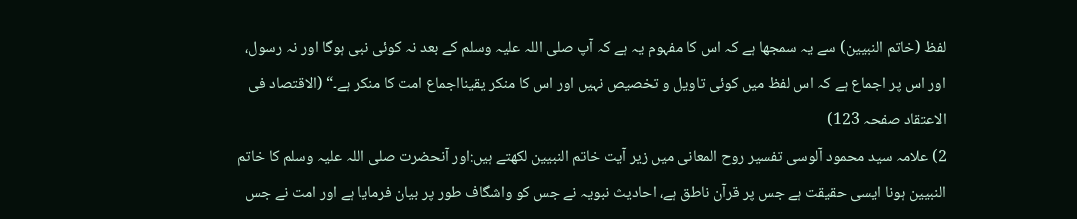لفظ (خاتم النبیین) سے یہ سمجھا ہے کہ اس کا مفہوم یہ ہے کہ آپ صلی اللہ علیہ وسلم کے بعد نہ کوئی نبی ہوگا اور نہ رسول، اور اس پر اجماع ہے کہ اس لفظ میں کوئی تاویل و تخصیص نہیں اور اس کا منکر یقینااجماع امت کا منکر ہے۔“ (الاقتصاد فی الاعتقاد صفحہ 123)
2) علامہ سید محمود آلوسی تفسیر روح المعانی میں زیر آیت خاتم النبیین لکھتے ہیں:اور آنحضرت صلی اللہ علیہ وسلم کا خاتم النبیین ہونا ایسی حقیقت ہے جس پر قرآن ناطق ہے، احادیث نبویہ نے جس کو واشگاف طور پر بیان فرمایا ہے اور امت نے جس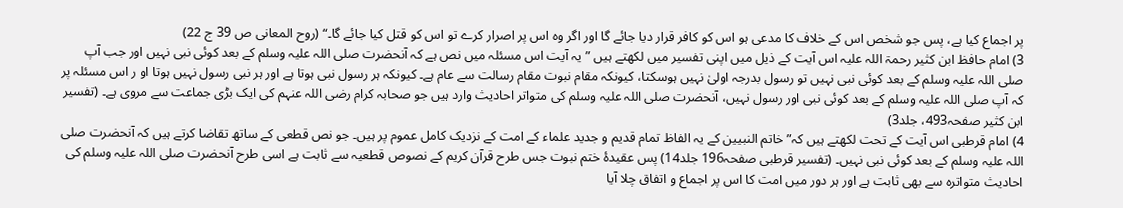پر اجماع کیا ہے، پس جو شخص اس کے خلاف کا مدعی ہو اس کو کافر قرار دیا جائے گا اور اگر وہ اس پر اصرار کرے تو اس کو قتل کیا جائے گا۔“ (روح المعانی ص 39 ج 22)
3) امام حافظ ابن کثیر رحمۃ اللہ علیہ اس آیت کے ذیل میں اپنی تفسیر میں لکھتے ہیں ”یہ آیت اس مسئلہ میں نص ہے کہ آنحضرت صلی اللہ علیہ وسلم کے بعد کوئی نبی نہیں اور جب آپ صلی اللہ علیہ وسلم کے بعد کوئی نبی نہیں تو رسول بدرجہ اولیٰ نہیں ہوسکتا، کیونکہ مقام نبوت مقام رسالت سے عام ہے۔ کیونکہ ہر رسول نبی ہوتا ہے اور ہر نبی رسول نہیں ہوتا او ر اس مسئلہ پر کہ آپ صلی اللہ علیہ وسلم کے بعد کوئی نبی اور رسول نہیں، آنحضرت صلی اللہ علیہ وسلم کی متواتر احادیث وارد ہیں جو صحابہ کرام رضی اللہ عنہم کی ایک بڑی جماعت سے مروی ہے۔ (تفسیر ابن کثیر صفحہ493، جلد3)
4) امام قرطبی اس آیت کے تحت لکھتے ہیں کہ”خاتم النبیین کے یہ الفاظ تمام قدیم و جدید علماء کے امت کے نزدیک کامل عموم پر ہیں۔ جو نص قطعی کے ساتھ تقاضا کرتے ہیں کہ آنحضرت صلی اللہ علیہ وسلم کے بعد کوئی نبی نہیں۔ (تفسیر قرطبی صفحہ196 جلد14) پس عقیدۂ ختم نبوت جس طرح قرآن کریم کے نصوص قطعیہ سے ثابت ہے اسی طرح آنحضرت صلی اللہ علیہ وسلم کی احادیث متواترہ سے بھی ثابت ہے اور ہر دور میں امت کا اس پر اجماع و اتفاق چلا آیا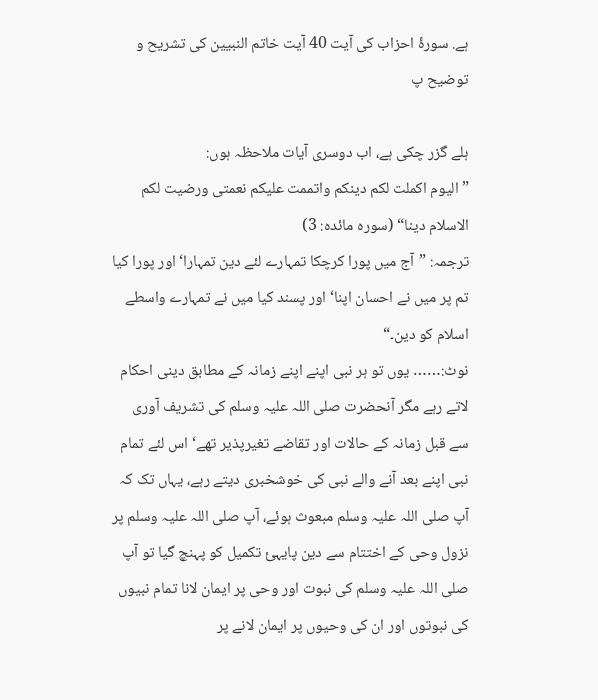ہے. سورۂ احزاب کی آیت 40 آیت خاتم النبیین کی تشریح و توضیح پ

ہلے گزر چکی ہے، اب دوسری آیات ملاحظہ ہوں:
”الیوم اکملت لکم دینکم واتممت علیکم نعمتی ورضیت لکم الاسلام دینا“ (سورہ مائدہ: 3)
ترجمہ: ”آج میں پورا کرچکا تمہارے لئے دین تمہارا‘ اور پورا کیا تم پر میں نے احسان اپنا‘ اور پسند کیا میں نے تمہارے واسطے اسلام کو دین۔“
نوٹ:…… یوں تو ہر نبی اپنے اپنے زمانہ کے مطابق دینی احکام لاتے رہے مگر آنحضرت صلی اللہ علیہ وسلم کی تشریف آوری سے قبل زمانہ کے حالات اور تقاضے تغیرپذیر تھے‘ اس لئے تمام نبی اپنے بعد آنے والے نبی کی خوشخبری دیتے رہے، یہاں تک کہ آپ صلی اللہ علیہ وسلم مبعوث ہوئے، آپ صلی اللہ علیہ وسلم پر نزول وحی کے اختتام سے دین پایہئ تکمیل کو پہنچ گیا تو آپ صلی اللہ علیہ وسلم کی نبوت اور وحی پر ایمان لانا تمام نبیوں کی نبوتوں اور ان کی وحیوں پر ایمان لانے پر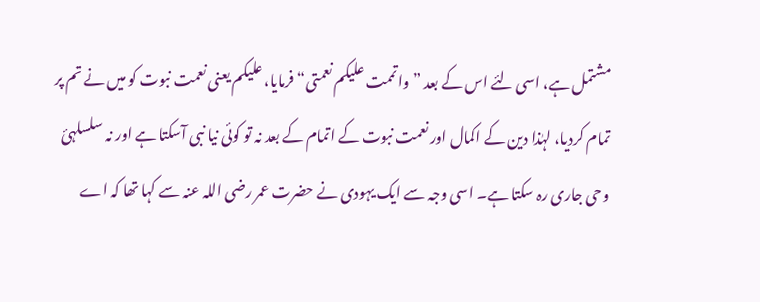مشتمل ہے، اسی لئے اس کے بعد ”واتممت علیکم نعمتی“ فرمایا، علیکم یعنی نعمت نبوت کو میں نے تم پر تمام کردیا، لہٰذا دین کے اکمال اور نعمت نبوت کے اتمام کے بعد نہ تو کوئی نیا نبی آسکتا ہے اور نہ سلسلہئ وحی جاری رہ سکتا ہے۔ اسی وجہ سے ایک یہودی نے حضرت عمر رضی اللہ عنہ سے کہا تھا کہ اے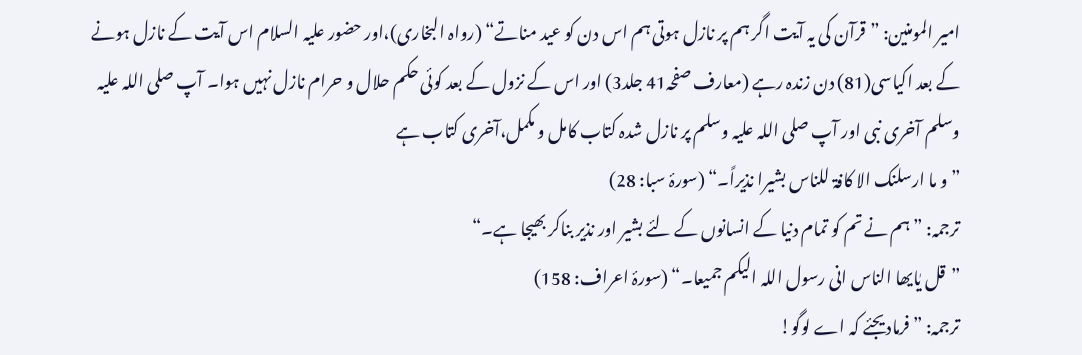امیر المومنین: ”قرآن کی یہ آیت اگر ہم پر نازل ہوتی ہم اس دن کو عید مناتے“ (رواہ البخاری)،اور حضور علیہ السلام اس آیت کے نازل ہونے کے بعد اکیاسی(81) دن زندہ رہے (معارف صفحہ41 جلد3) اور اس کے نزول کے بعد کوئی حکم حلال و حرام نازل نہیں ہوا۔ آپ صلی اللہ علیہ وسلم آخری نبی اور آپ صلی اللہ علیہ وسلم پر نازل شدہ کتاب کامل و مکمل،آخری کتاب ہے
”و ما ارسلنک الا کافۃ للناس بشیرا نذیراً۔“ (سورۂ سبا: 28)
ترجمہ: ”ہم نے تم کو تمام دنیا کے انسانوں کے لئے بشیر اور نذیر بناکر بھیجا ہے۔“
”قل یٰایھا الناس انی رسول اللہ الیکم جمیعا۔“ (سورۂ اعراف: 158)
ترجمہ: ”فرمادیجئے کہ اے لوگو!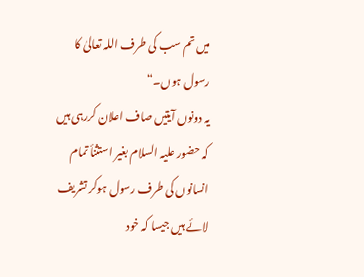میں تم سب کی طرف اللہ تعالیٰ کا رسول ہوں۔“
یہ دونوں آیتیں صاف اعلان کررہی ہیں کہ حضور علیہ السلام بغیر استثنأ تمام انسانوں کی طرف رسول ہوکر تشریف لائے ہیں جیسا کہ خود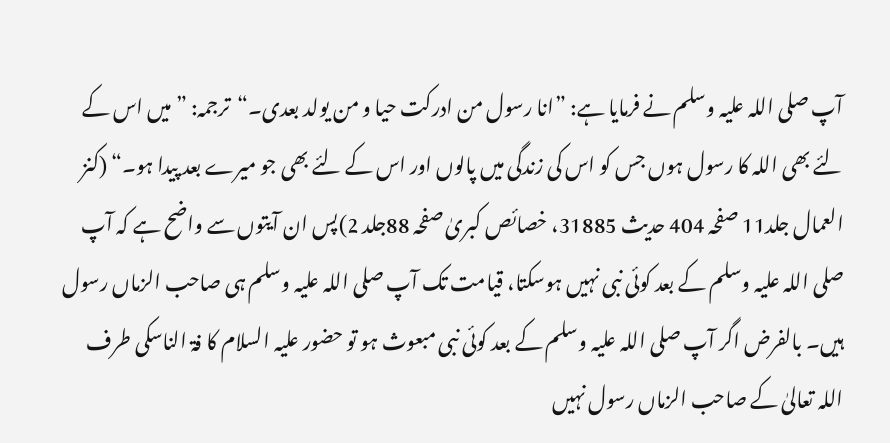آپ صلی اللہ علیہ وسلم نے فرمایا ہے: ”انا رسول من ادرکت حیا و من یولد بعدی۔“ترجمہ: ”میں اس کے لئے بھی اللہ کا رسول ہوں جس کو اس کی زندگی میں پالوں اور اس کے لئے بھی جو میرے بعد پیدا ہو۔“ (کنز العمال جلد11 صفحہ 404 حدیث 31885، خصائص کبریٰ صفحہ 88جلد 2)پس ان آیتوں سے واضح ہے کہ آپ صلی اللہ علیہ وسلم کے بعد کوئی نبی نہیں ہوسکتا، قیامت تک آپ صلی اللہ علیہ وسلم ہی صاحب الزماں رسول ہیں۔ بالفرض اگر آپ صلی اللہ علیہ وسلم کے بعد کوئی نبی مبعوث ہو تو حضور علیہ السلام کا فۃ الناسکی طرف اللہ تعالیٰ کے صاحب الزماں رسول نہیں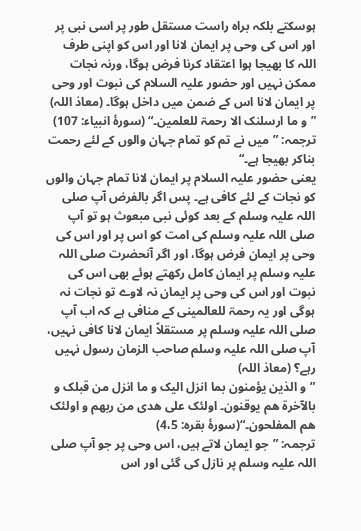ہوسکتے بلکہ براہ راست مستقل طور پر اسی نبی پر اور اس کی وحی پر ایمان لانا اور اس کو اپنی طرف اللہ کا بھیجا ہوا اعتقاد کرنا فرض ہوگا، ورنہ نجات ممکن نہیں اور حضور علیہ السلام کی نبوت اور وحی پر ایمان لانا اس کے ضمن میں داخل ہوگا۔ (معاذ اللہ)
”و ما ارسلنک الا رحمۃ للعلمین۔“ (سورۂ انبیاء: 107)
ترجمہ: ”میں نے تم کو تمام جہان والوں کے لئے رحمت بناکر بھیجا ہے۔“
یعنی حضور علیہ السلام پر ایمان لانا تمام جہان والوں کو نجات کے لئے کافی ہے۔ پس اگر بالفرض آپ صلی اللہ علیہ وسلم کے بعد کوئی نبی مبعوث ہو تو آپ صلی اللہ علیہ وسلم کی امت کو اس پر اور اس کی وحی پر ایمان فرض ہوگا، اور اگر آنحضرت صلی اللہ علیہ وسلم پر ایمان کامل رکھتے ہوئے بھی اس کی نبوت اور اس کی وحی پر ایمان نہ لاوے تو نجات نہ ہوگی اور یہ رحمۃ للعالمینی کے منافی ہے کہ اب آپ صلی اللہ علیہ وسلم پر مستقلاً ایمان لانا کافی نہیں، آپ صلی اللہ علیہ وسلم صاحب الزمان رسول نہیں رہے؟ (معاذ اللہ)
”و الذین یؤمنون بما انزل الیک و ما انزل من قبلک و بالآخرۃ ھم یوقنون۔ اولئک علی ھدی من ربھم و اولئک ھم المفلحون۔“(سورۂ بقرہ: 4،5)
ترجمہ: ”جو ایمان لاتے ہیں، اس وحی پر جو آپ صلی اللہ علیہ وسلم پر نازل کی گئی اور اس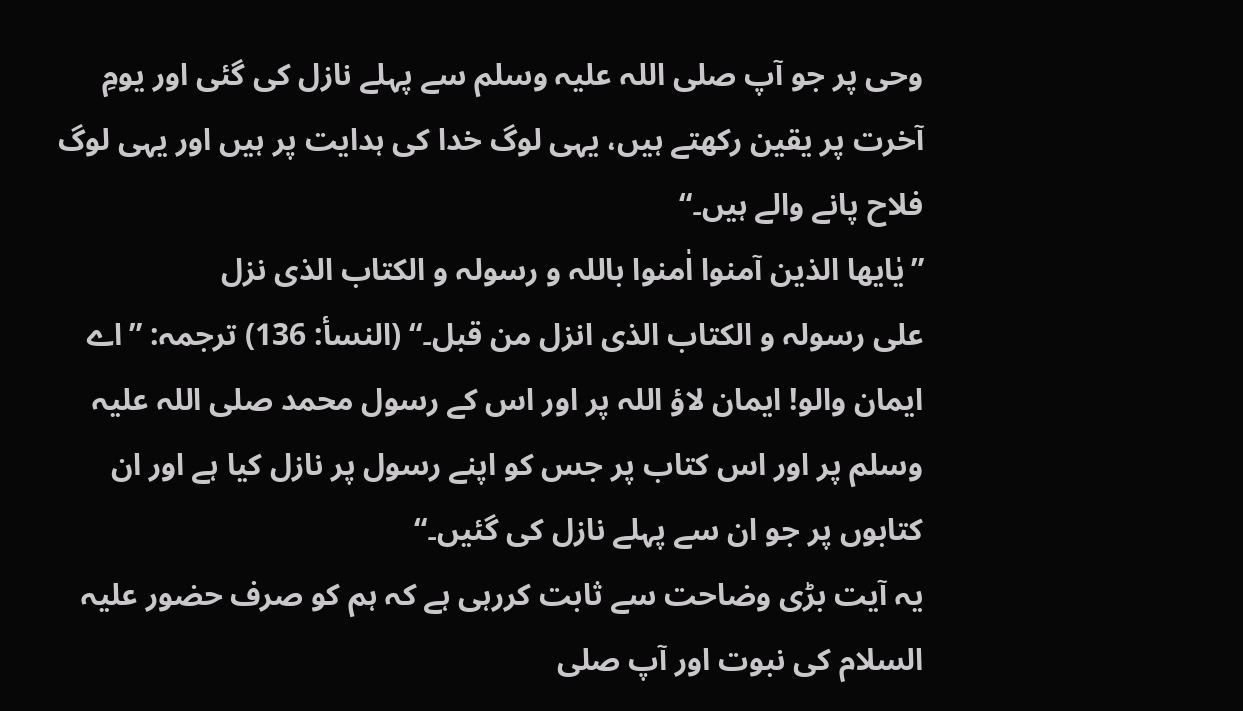وحی پر جو آپ صلی اللہ علیہ وسلم سے پہلے نازل کی گئی اور یومِ آخرت پر یقین رکھتے ہیں، یہی لوگ خدا کی ہدایت پر ہیں اور یہی لوگ فلاح پانے والے ہیں۔“
”یٰایھا الذین آمنوا اٰمنوا باللہ و رسولہ و الکتاب الذی نزل
علی رسولہ و الکتاب الذی انزل من قبل۔“ (النسأ: 136) ترجمہ: ”اے ایمان والو! ایمان لاؤ اللہ پر اور اس کے رسول محمد صلی اللہ علیہ وسلم پر اور اس کتاب پر جس کو اپنے رسول پر نازل کیا ہے اور ان کتابوں پر جو ان سے پہلے نازل کی گئیں۔“
یہ آیت بڑی وضاحت سے ثابت کررہی ہے کہ ہم کو صرف حضور علیہ السلام کی نبوت اور آپ صلی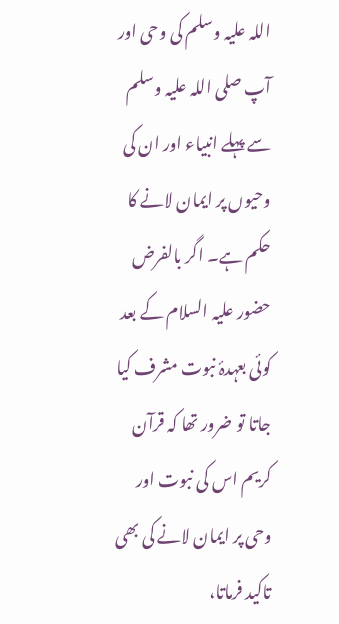اللہ علیہ وسلم کی وحی اور آپ صلی اللہ علیہ وسلم سے پہلے انبیاء اور ان کی وحیوں پر ایمان لانے کا حکم ہے۔ اگر بالفرض حضور علیہ السلام کے بعد کوئی بعہدۂ نبوت مشرف کیا جاتا تو ضرور تھا کہ قرآن کریم اس کی نبوت اور وحی پر ایمان لانے کی بھی تاکید فرماتا،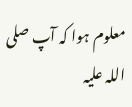معلوم ہوا کہ آپ صلی اللہ علیہ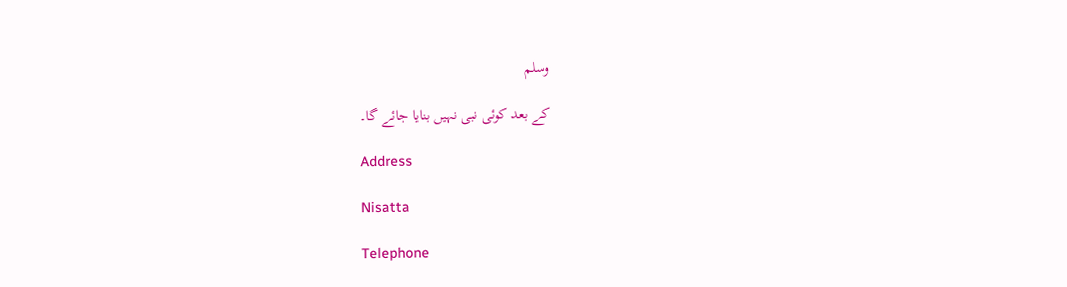وسلم

کے بعد کوئی نبی نہیں بنایا جائے گا۔

Address

Nisatta

Telephone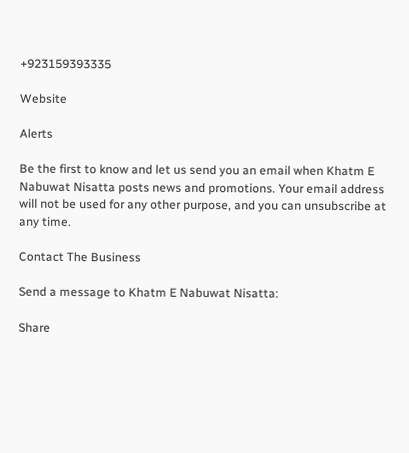+923159393335

Website

Alerts

Be the first to know and let us send you an email when Khatm E Nabuwat Nisatta posts news and promotions. Your email address will not be used for any other purpose, and you can unsubscribe at any time.

Contact The Business

Send a message to Khatm E Nabuwat Nisatta:

Share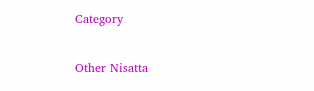Category


Other Nisatta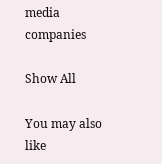media companies

Show All

You may also like